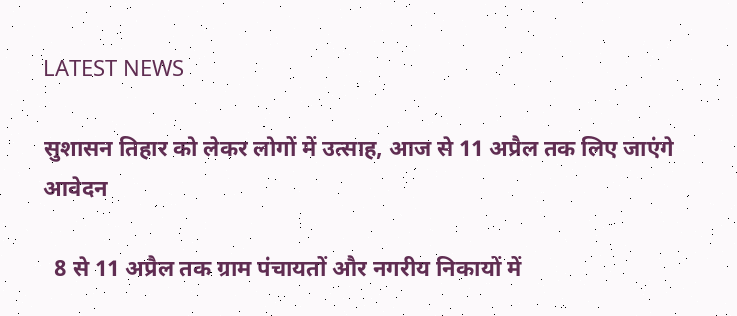LATEST NEWS

सुशासन तिहार को लेकर लोगों में उत्साह, आज से 11 अप्रैल तक लिए जाएंगे आवेदन

  8 से 11 अप्रैल तक ग्राम पंचायतों और नगरीय निकायों में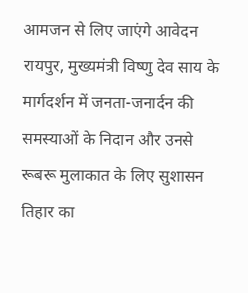आमजन से लिए जाएंगे आवेदन रायपुर, मुख्यमंत्री विष्णु देव साय के मार्गदर्शन में जनता-जनार्दन की समस्याओं के निदान और उनसे रूबरू मुलाकात के लिए सुशासन तिहार का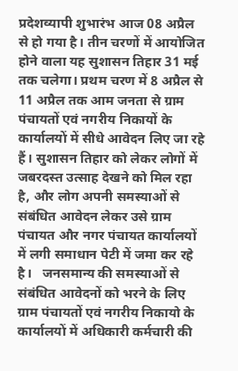प्रदेशव्यापी शुभारंभ आज 08 अप्रैल से हो गया है। तीन चरणों में आयोजित होने वाला यह सुशासन तिहार 31 मई तक चलेगा। प्रथम चरण में 8 अप्रैल से 11 अप्रैल तक आम जनता से ग्राम पंचायतों एवं नगरीय निकायों के कार्यालयों में सीधे आवेदन लिए जा रहे हैं। सुशासन तिहार को लेकर लोगों में जबरदस्त उत्साह देखने को मिल रहा है, और लोग अपनी समस्याओं से संबंधित आवेदन लेकर उसे ग्राम पंचायत और नगर पंचायत कार्यालयों में लगी समाधान पेटी में जमा कर रहे है।   जनसमान्य की समस्याओं से संबंधित आवेदनों को भरने के लिए ग्राम पंचायतों एवं नगरीय निकायो के कार्यालयों में अधिकारी कर्मचारी की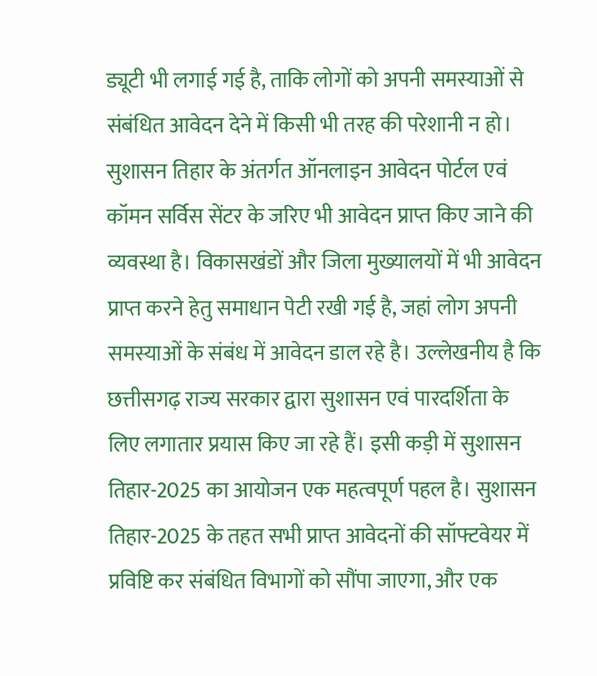ड्यूटी भी लगाई गई है, ताकि लोगों को अपनी समस्याओं से संबंधित आवेदन देने में किसी भी तरह की परेशानी न हो। सुशासन तिहार के अंतर्गत ऑनलाइन आवेदन पोर्टल एवं कॉमन सर्विस सेंटर के जरिए भी आवेदन प्राप्त किए जाने की व्यवस्था है। विकासखंडों और जिला मुख्यालयों में भी आवेदन प्राप्त करने हेतु समाधान पेटी रखी गई है, जहां लोग अपनी समस्याओं के संबंध में आवेदन डाल रहे है। उल्लेखनीय है कि छत्तीसगढ़ राज्य सरकार द्वारा सुशासन एवं पारदर्शिता के लिए लगातार प्रयास किए जा रहे हैं। इसी कड़ी में सुशासन तिहार-2025 का आयोजन एक महत्वपूर्ण पहल है। सुशासन तिहार-2025 के तहत सभी प्राप्त आवेदनों की सॉफ्टवेयर में प्रविष्टि कर संबंधित विभागों को सौंपा जाएगा, और एक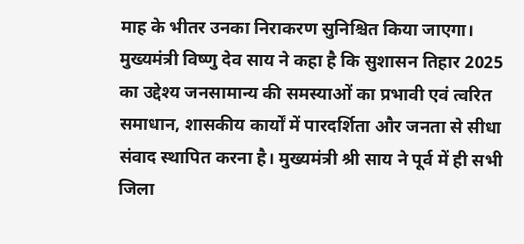माह के भीतर उनका निराकरण सुनिश्चित किया जाएगा। मुख्यमंत्री विष्णु देव साय ने कहा है कि सुशासन तिहार 2025 का उद्देश्य जनसामान्य की समस्याओं का प्रभावी एवं त्वरित समाधान, शासकीय कार्यों में पारदर्शिता और जनता से सीधा संवाद स्थापित करना है। मुख्यमंत्री श्री साय ने पूर्व में ही सभी जिला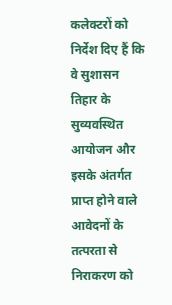कलेक्टरों को निर्देश दिए हैं कि वे सुशासन तिहार के सुव्यवस्थित आयोजन और इसके अंतर्गत प्राप्त होने वाले आवेदनों के तत्परता से निराकरण को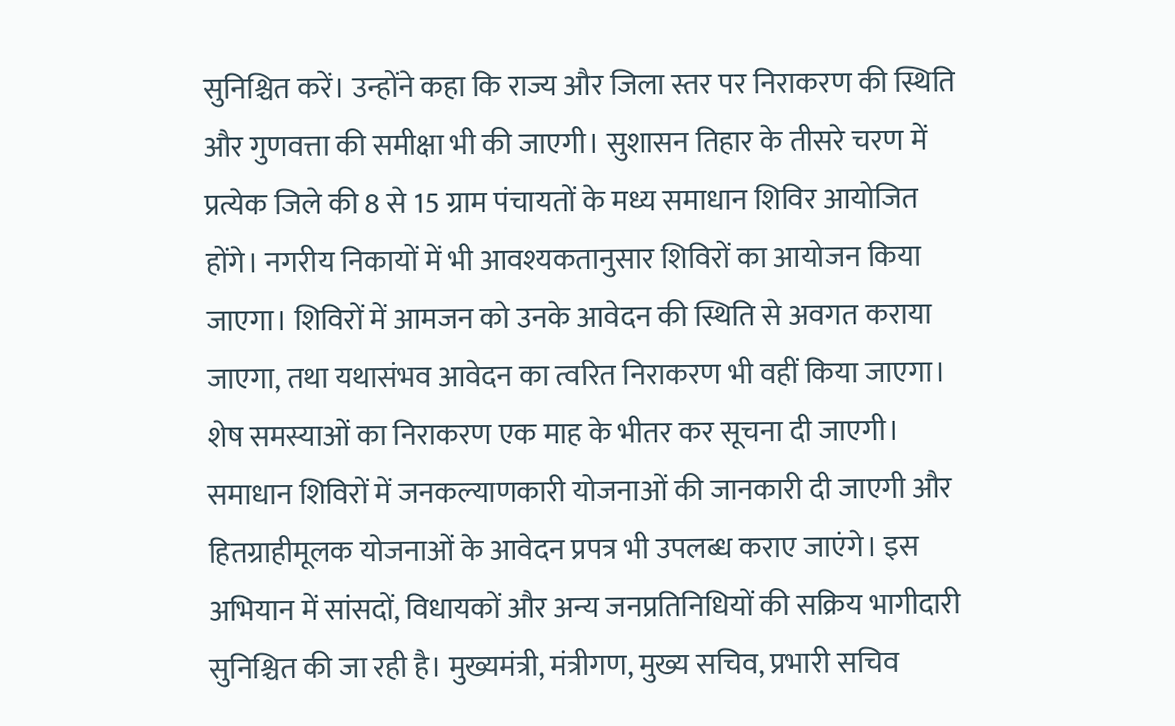सुनिश्चित करें। उन्होंने कहा कि राज्य और जिला स्तर पर निराकरण की स्थिति और गुणवत्ता की समीक्षा भी की जाएगी। सुशासन तिहार के तीसरे चरण में प्रत्येक जिले की 8 से 15 ग्राम पंचायतों के मध्य समाधान शिविर आयोजित होंगे। नगरीय निकायों में भी आवश्यकतानुसार शिविरों का आयोजन किया जाएगा। शिविरों में आमजन को उनके आवेदन की स्थिति से अवगत कराया जाएगा, तथा यथासंभव आवेदन का त्वरित निराकरण भी वहीं किया जाएगा। शेष समस्याओं का निराकरण एक माह के भीतर कर सूचना दी जाएगी। समाधान शिविरों में जनकल्याणकारी योजनाओं की जानकारी दी जाएगी और हितग्राहीमूलक योजनाओं के आवेदन प्रपत्र भी उपलब्ध कराए जाएंगे। इस अभियान में सांसदों, विधायकों और अन्य जनप्रतिनिधियों की सक्रिय भागीदारी सुनिश्चित की जा रही है। मुख्यमंत्री, मंत्रीगण, मुख्य सचिव, प्रभारी सचिव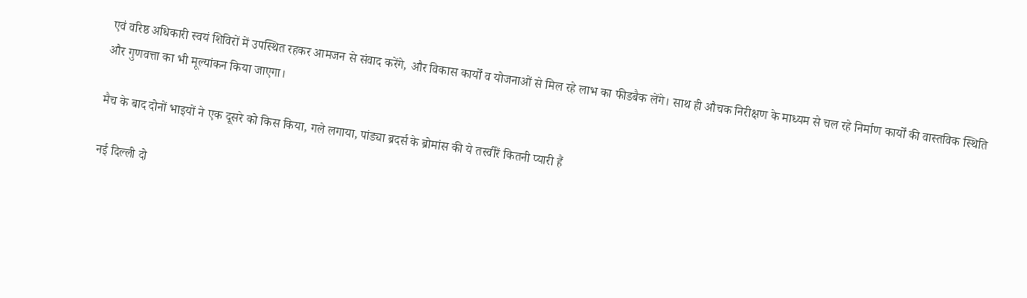एवं वरिष्ठ अधिकारी स्वयं शिविरों में उपस्थित रहकर आमजन से संवाद करेंगे, और विकास कार्यों व योजनाओं से मिल रहे लाभ का फीडबैक लेंगे। साथ ही औचक निरीक्षण के माध्यम से चल रहे निर्माण कार्यों की वास्तविक स्थिति और गुणवत्ता का भी मूल्यांकन किया जाएगा।

मैच के बाद दोनों भाइयों ने एक दूसरे को किस किया, गले लगाया, पांड्या ब्रदर्स के ब्रोमांस की ये तस्वीरें कितनी प्यारी हैं

नई दिल्ली दो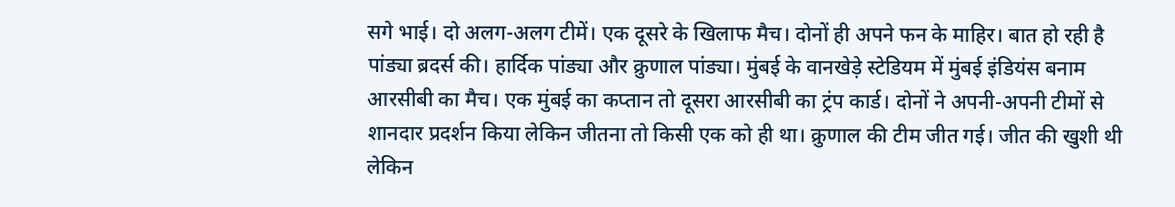सगे भाई। दो अलग-अलग टीमें। एक दूसरे के खिलाफ मैच। दोनों ही अपने फन के माहिर। बात हो रही है पांड्या ब्रदर्स की। हार्दिक पांड्या और क्रुणाल पांड्या। मुंबई के वानखेड़े स्टेडियम में मुंबई इंडियंस बनाम आरसीबी का मैच। एक मुंबई का कप्तान तो दूसरा आरसीबी का ट्रंप कार्ड। दोनों ने अपनी-अपनी टीमों से शानदार प्रदर्शन किया लेकिन जीतना तो किसी एक को ही था। क्रुणाल की टीम जीत गई। जीत की खुशी थी लेकिन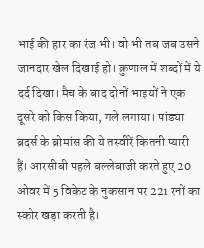भाई की हार का रंज भी। वो भी तब जब उसने जानदार खेल दिखाई हो। क्रुणाल में शब्दों में ये दर्द दिखा। मैच के बाद दोनों भाइयों ने एक दूसरे को किस किया, गले लगाया। पांड्या ब्रदर्स के ब्रोमांस की ये तस्वीरें कितनी प्यारी हैं। आरसीबी पहले बल्लेबाजी करते हुए 20 ओवर में 5 विकेट के नुकसान पर 221 रनों का स्कोर खड़ा करती है।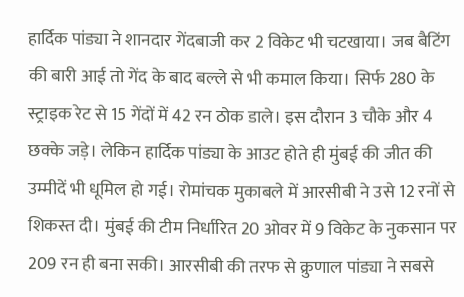हार्दिक पांड्या ने शानदार गेंदबाजी कर 2 विकेट भी चटखाया। जब बैटिंग की बारी आई तो गेंद के बाद बल्ले से भी कमाल किया। सिर्फ 280 के स्ट्राइक रेट से 15 गेंदों में 42 रन ठोक डाले। इस दौरान 3 चौके और 4 छक्के जड़े। लेकिन हार्दिक पांड्या के आउट होते ही मुंबई की जीत की उम्मीदें भी धूमिल हो गई। रोमांचक मुकाबले में आरसीबी ने उसे 12 रनों से शिकस्त दी। मुंबई की टीम निर्धारित 20 ओवर में 9 विकेट के नुकसान पर 209 रन ही बना सकी। आरसीबी की तरफ से क्रुणाल पांड्या ने सबसे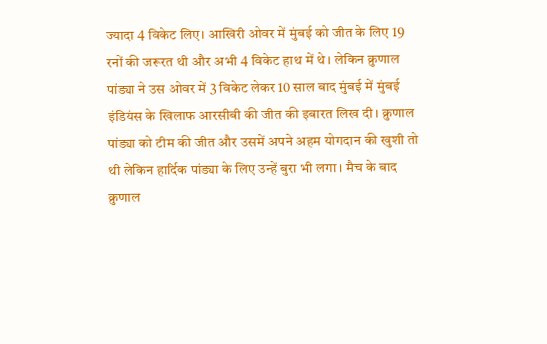ज्यादा 4 विकेट लिए। आखिरी ओवर में मुंबई को जीत के लिए 19 रनों की जरूरत थी और अभी 4 विकेट हाथ में थे। लेकिन क्रुणाल पांड्या ने उस ओवर में 3 विकेट लेकर 10 साल बाद मुंबई में मुंबई इंडियंस के खिलाफ आरसीबी की जीत की इबारत लिख दी। क्रुणाल पांड्या को टीम की जीत और उसमें अपने अहम योगदान की खुशी तो थी लेकिन हार्दिक पांड्या के लिए उन्हें बुरा भी लगा। मैच के बाद क्रुणाल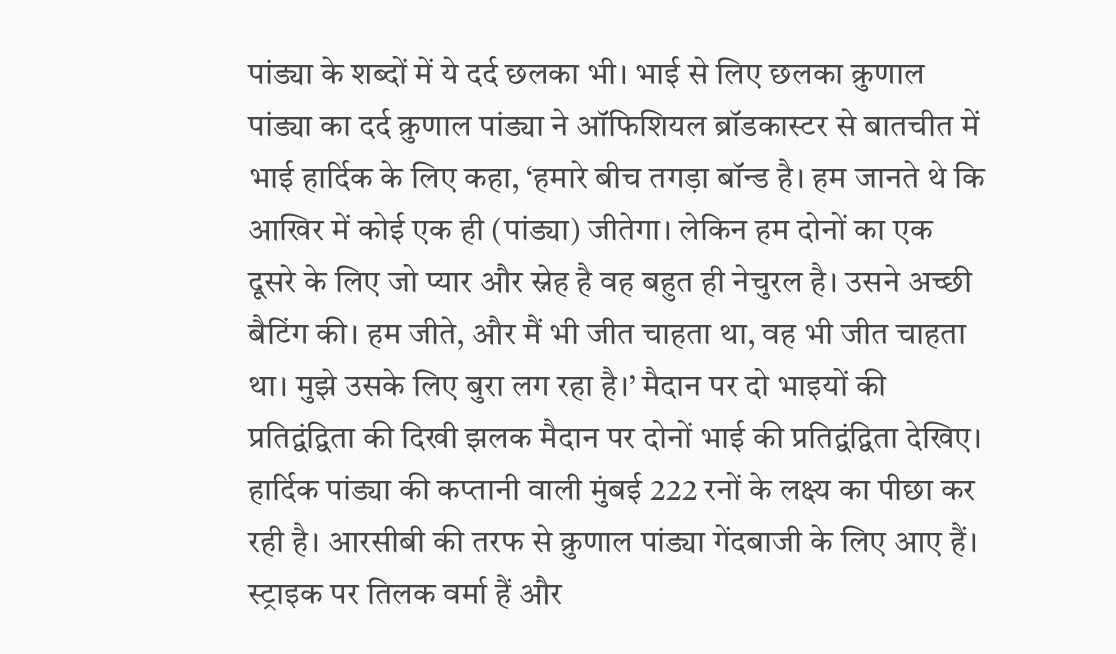पांड्या के शब्दों में ये दर्द छलका भी। भाई से लिए छलका क्रुणाल पांड्या का दर्द क्रुणाल पांड्या ने ऑफिशियल ब्रॉडकास्टर से बातचीत में भाई हार्दिक के लिए कहा, ‘हमारे बीच तगड़ा बॉन्ड है। हम जानते थे कि आखिर में कोई एक ही (पांड्या) जीतेगा। लेकिन हम दोनों का एक दूसरे के लिए जो प्यार और स्नेह है वह बहुत ही नेचुरल है। उसने अच्छी बैटिंग की। हम जीते, और मैं भी जीत चाहता था, वह भी जीत चाहता था। मुझे उसके लिए बुरा लग रहा है।’ मैदान पर दो भाइयों की प्रतिद्वंद्विता की दिखी झलक मैदान पर दोनों भाई की प्रतिद्वंद्विता देखिए। हार्दिक पांड्या की कप्तानी वाली मुंबई 222 रनों के लक्ष्य का पीछा कर रही है। आरसीबी की तरफ से क्रुणाल पांड्या गेंदबाजी के लिए आए हैं। स्ट्राइक पर तिलक वर्मा हैं और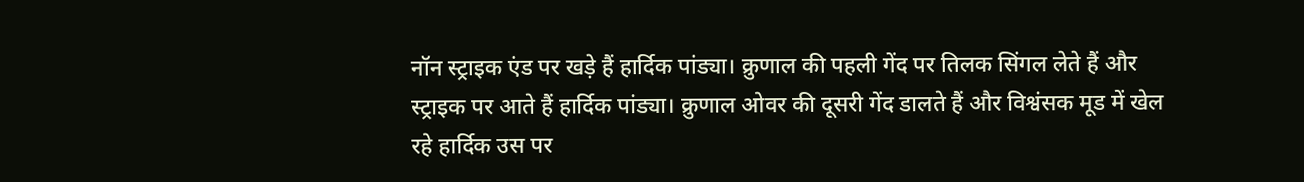नॉन स्ट्राइक एंड पर खड़े हैं हार्दिक पांड्या। क्रुणाल की पहली गेंद पर तिलक सिंगल लेते हैं और स्ट्राइक पर आते हैं हार्दिक पांड्या। क्रुणाल ओवर की दूसरी गेंद डालते हैं और विश्वंसक मूड में खेल रहे हार्दिक उस पर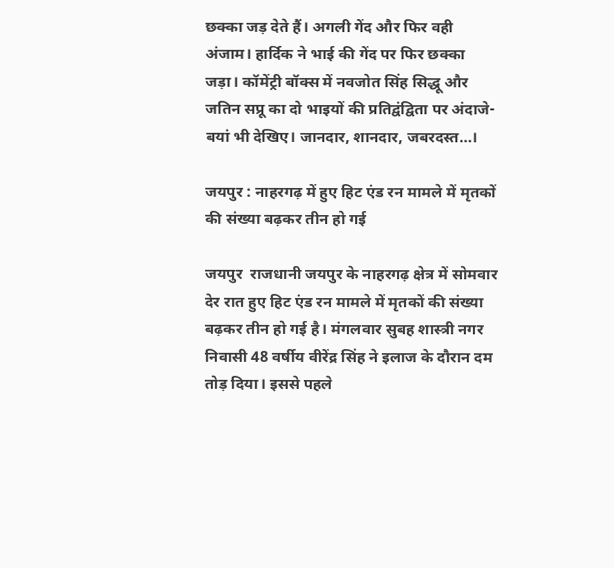छक्का जड़ देते हैं। अगली गेंद और फिर वही अंजाम। हार्दिक ने भाई की गेंद पर फिर छक्का जड़ा। कॉमेंट्री बॉक्स में नवजोत सिंह सिद्धू और जतिन सप्रू का दो भाइयों की प्रतिद्वंद्विता पर अंदाजे-बयां भी देखिए। जानदार, शानदार, जबरदस्त…।

जयपुर : नाहरगढ़ में हुए हिट एंड रन मामले में मृतकों की संख्या बढ़कर तीन हो गई

जयपुर  राजधानी जयपुर के नाहरगढ़ क्षेत्र में सोमवार देर रात हुए हिट एंड रन मामले में मृतकों की संख्या बढ़कर तीन हो गई है। मंगलवार सुबह शास्त्री नगर निवासी 48 वर्षीय वीरेंद्र सिंह ने इलाज के दौरान दम तोड़ दिया। इससे पहले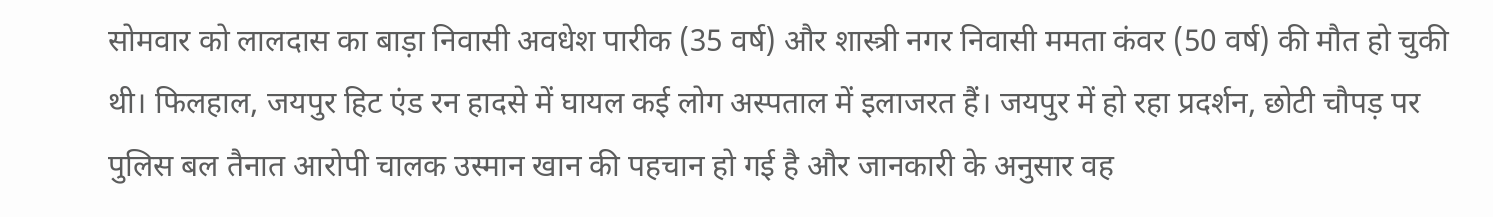सोमवार को लालदास का बाड़ा निवासी अवधेश पारीक (35 वर्ष) और शास्त्री नगर निवासी ममता कंवर (50 वर्ष) की मौत हो चुकी थी। फिलहाल, जयपुर हिट एंड रन हादसे में घायल कई लोग अस्पताल में इलाजरत हैं। जयपुर में हो रहा प्रदर्शन, छोटी चौपड़ पर पुलिस बल तैनात आरोपी चालक उस्मान खान की पहचान हो गई है और जानकारी के अनुसार वह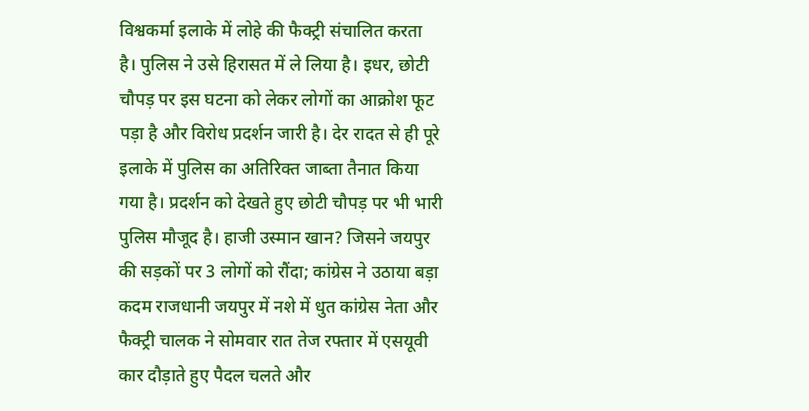विश्वकर्मा इलाके में लोहे की फैक्ट्री संचालित करता है। पुलिस ने उसे हिरासत में ले लिया है। इधर, छोटी चौपड़ पर इस घटना को लेकर लोगों का आक्रोश फूट पड़ा है और विरोध प्रदर्शन जारी है। देर रादत से ही पूरे इलाके में पुलिस का अतिरिक्त जाब्ता तैनात किया गया है। प्रदर्शन को देखते हुए छोटी चौपड़ पर भी भारी पुलिस मौजूद है। हाजी उस्मान खान? जिसने जयपुर की सड़कों पर 3 लोगों को रौंदा; कांग्रेस ने उठाया बड़ा कदम राजधानी जयपुर में नशे में धुत कांग्रेस नेता और फैक्ट्री चालक ने सोमवार रात तेज रफ्तार में एसयूवी कार दौड़ाते हुए पैदल चलते और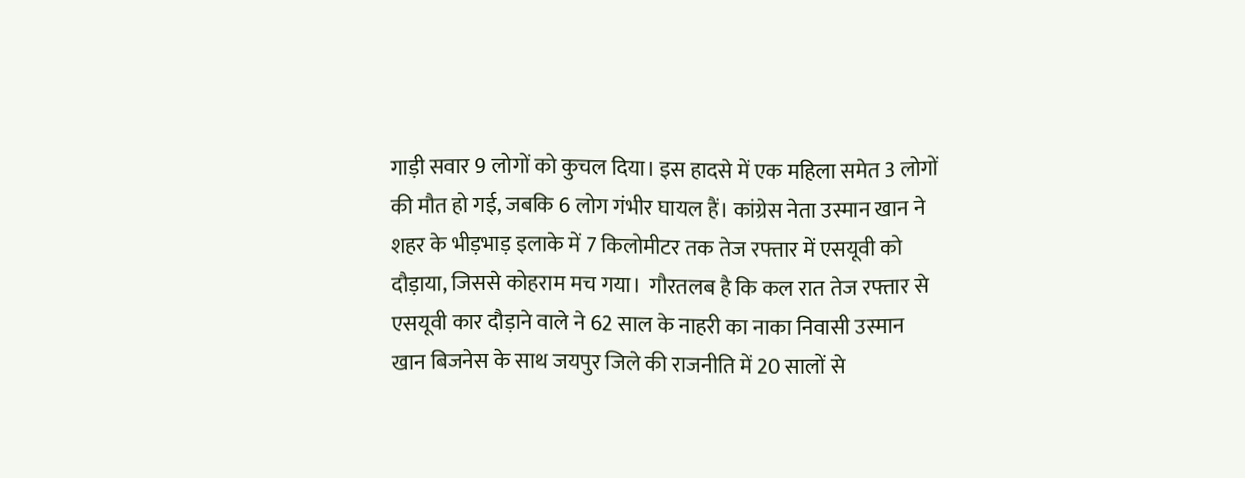गाड़ी सवार 9 लोगों को कुचल दिया। इस हादसे में एक महिला समेत 3 लोगों की मौत हो गई, जबकि 6 लोग गंभीर घायल हैं। कांग्रेस नेता उस्मान खान ने शहर के भीड़भाड़ इलाके में 7 किलोमीटर तक तेज रफ्तार में एसयूवी को दौड़ाया, जिससे कोहराम मच गया।  गौरतलब है कि कल रात तेज रफ्तार से एसयूवी कार दौड़ाने वाले ने 62 साल के नाहरी का नाका निवासी उस्मान खान बिजनेस के साथ जयपुर जिले की राजनीति में 20 सालों से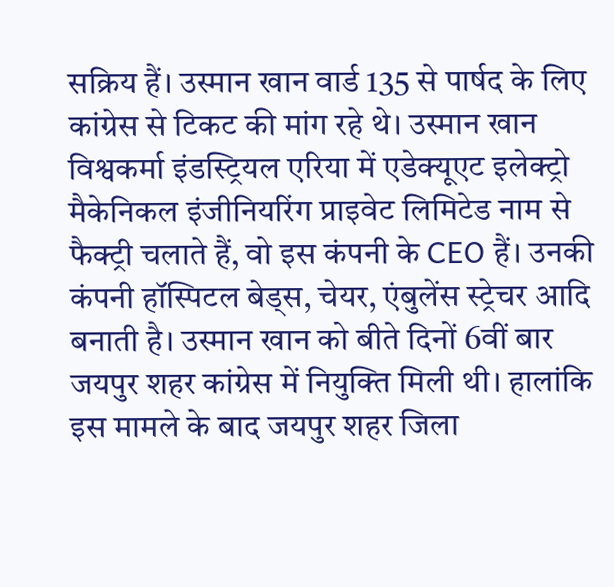सक्रिय हैं। उस्मान खान वार्ड 135 से पार्षद के लिए कांग्रेस से टिकट की मांग रहे थे। उस्मान खान विश्वकर्मा इंडस्ट्रियल एरिया में एडेक्यूएट इलेक्ट्रो मैकेनिकल इंजीनियरिंग प्राइवेट लिमिटेड नाम से फैक्ट्री चलाते हैं, वो इस कंपनी के CEO हैं। उनकी कंपनी हॉस्पिटल बेड्स, चेयर, एंबुलेंस स्ट्रेचर आदि बनाती है। उस्मान खान को बीते दिनों 6वीं बार जयपुर शहर कांग्रेस में नियुक्ति मिली थी। हालांकि इस मामले के बाद जयपुर शहर जिला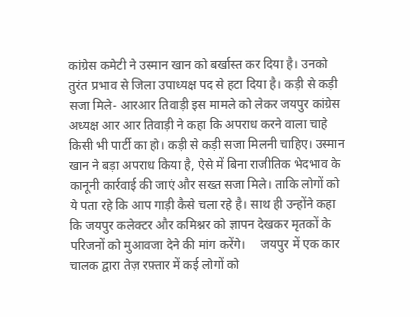कांग्रेस कमेटी ने उस्मान खान को बर्खास्त कर दिया है। उनको तुरंत प्रभाव से जिला उपाध्यक्ष पद से हटा दिया है। कड़ी से कड़ी सजा मिले- आरआर तिवाड़ी इस मामले को लेकर जयपुर कांग्रेस अध्यक्ष आर आर तिवाड़ी ने कहा कि अपराध करने वाला चाहे किसी भी पार्टी का हो। कड़ी से कड़ी सजा मिलनी चाहिए। उस्मान खान ने बड़ा अपराध किया है, ऐसे में बिना राजीतिक भेदभाव के कानूनी कार्रवाई की जाएं और सख्त सजा मिले। ताकि लोगों को ये पता रहे कि आप गाड़ी कैसे चला रहे है। साथ ही उन्होंने कहा कि जयपुर कलेक्टर और कमिश्नर को ज्ञापन देखकर मृतकों के परिजनों को मुआवजा देने की मांग करेंगे।     जयपुर में एक कार चालक द्वारा तेज़ रफ़्तार में कई लोगों को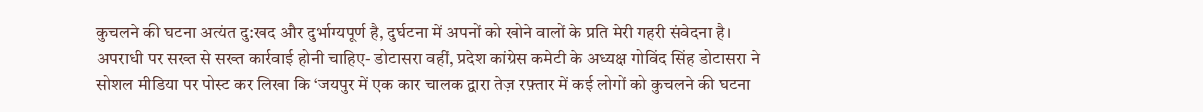कुचलने की घटना अत्यंत दु:खद और दुर्भाग्यपूर्ण है, दुर्घटना में अपनों को खोने वालों के प्रति मेरी गहरी संवेदना है।      अपराधी पर सख्त से सख्त कार्रवाई होनी चाहिए- डोटासरा वहीं, प्रदेश कांग्रेस कमेटी के अध्यक्ष गोविंद सिंह डोटासरा ने सोशल मीडिया पर पोस्ट कर लिखा कि ‘जयपुर में एक कार चालक द्वारा तेज़ रफ़्तार में कई लोगों को कुचलने की घटना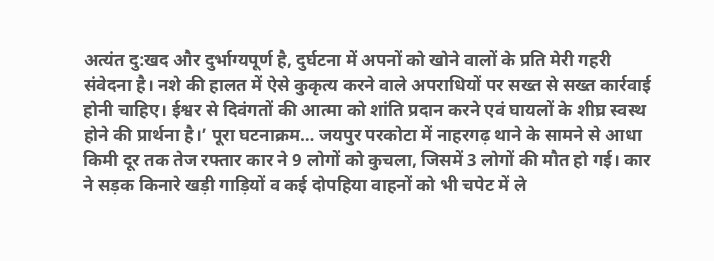अत्यंत दु:खद और दुर्भाग्यपूर्ण है, दुर्घटना में अपनों को खोने वालों के प्रति मेरी गहरी संवेदना है। नशे की हालत में ऐसे कुकृत्य करने वाले अपराधियों पर सख्त से सख्त कार्रवाई होनी चाहिए। ईश्वर से दिवंगतों की आत्मा को शांति प्रदान करने एवं घायलों के शीघ्र स्वस्थ होने की प्रार्थना है।’ पूरा घटनाक्रम… जयपुर परकोटा में नाहरगढ़ थाने के सामने से आधा किमी दूर तक तेज रफ्तार कार ने 9 लोगों को कुचला, जिसमें 3 लोगों की मौत हो गई। कार ने सड़क किनारे खड़ी गाड़ियों व कई दोपहिया वाहनों को भी चपेट में ले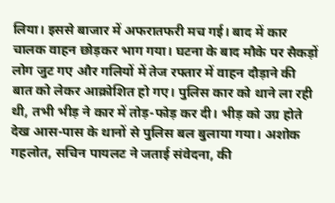लिया। इससे बाजार में अफरातफरी मच गई। बाद में कार चालक वाहन छोड़कर भाग गया। घटना के बाद मौके पर सैकड़ों लोग जुट गए और गलियों में तेज रफ्तार में वाहन दौड़ाने की बात को लेकर आक्रोशित हो गए। पुलिस कार को थाने ला रही थी, तभी भीड़ ने कार में तोड़-फोड़ कर दी। भीड़ को उग्र होते देख आस-पास के थानों से पुलिस बल बुलाया गया। अशोक गहलोत, सचिन पायलट ने जताई संवेदना, की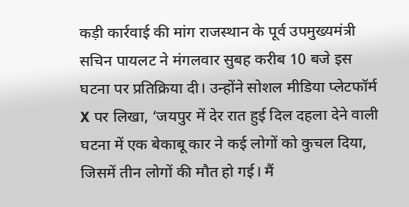कड़ी कार्रवाई की मांग राजस्थान के पूर्व उपमुख्यमंत्री सचिन पायलट ने मंगलवार सुबह करीब 10 बजे इस घटना पर प्रतिक्रिया दी। उन्होंने सोशल मीडिया प्लेटफॉर्म X पर लिखा, ‘जयपुर में देर रात हुई दिल दहला देने वाली घटना में एक बेकाबू कार ने कई लोगों को कुचल दिया, जिसमें तीन लोगों की मौत हो गई। मैं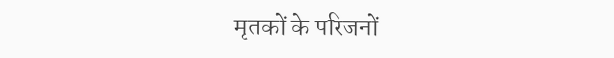मृतकों के परिजनों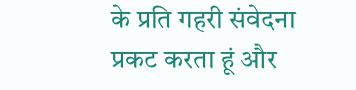के प्रति गहरी संवेदना प्रकट करता हूं और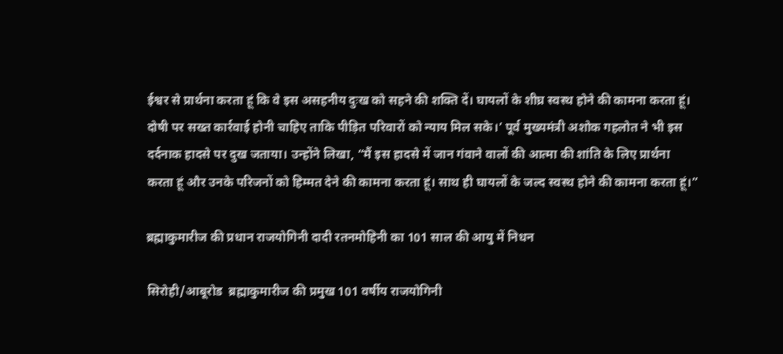ईश्वर से प्रार्थना करता हूं कि वे इस असहनीय दुःख को सहने की शक्ति दें। घायलों के शीघ्र स्वस्थ होने की कामना करता हूं। दोषी पर सख्त कार्रवाई होनी चाहिए ताकि पीड़ित परिवारों को न्याय मिल सके।’ पूर्व मुख्यमंत्री अशोक गहलोत ने भी इस दर्दनाक हादसे पर दुख जताया। उन्होंने लिखा, “मैं इस हादसे में जान गंवाने वालों की आत्मा की शांति के लिए प्रार्थना करता हूं और उनके परिजनों को हिम्मत देने की कामना करता हूं। साथ ही घायलों के जल्द स्वस्थ होने की कामना करता हूं।”

ब्रह्माकुमारीज की प्रधान राजयोगिनी दादी रतनमोहिनी का 101 साल की आयु में निधन

सिरोही/आबूरोड  ब्रह्माकुमारीज की प्रमुख 101 वर्षीय राजयोगिनी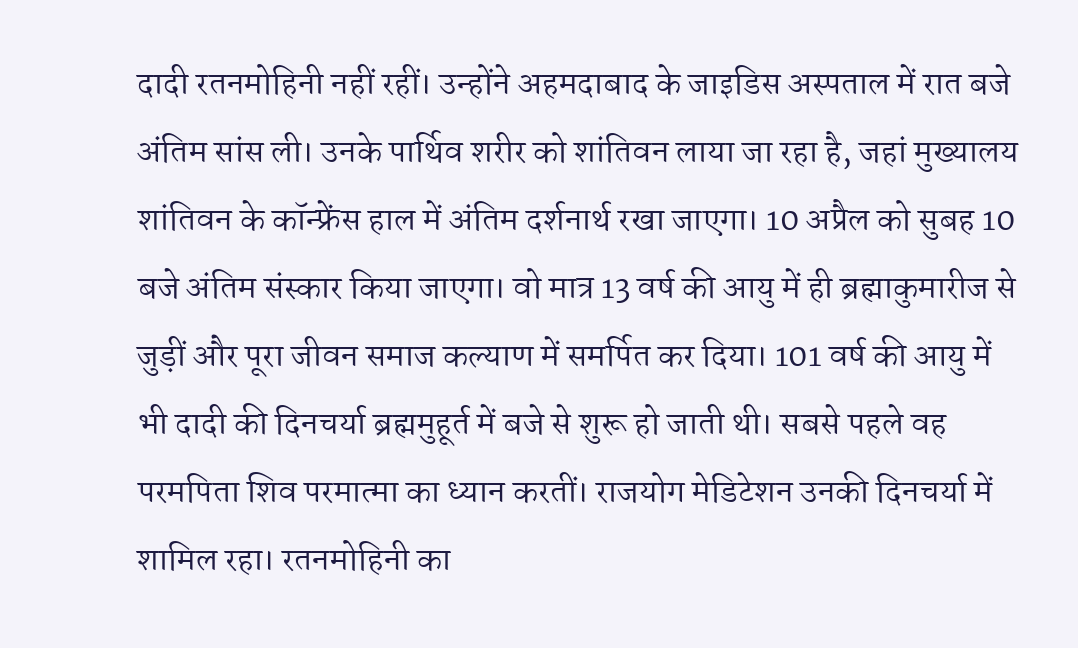दादी रतनमोहिनी नहीं रहीं। उन्होंने अहमदाबाद के जाइडिस अस्पताल में रात बजे अंतिम सांस ली। उनके पार्थिव शरीर को शांतिवन लाया जा रहा है, जहां मुख्यालय शांतिवन के कॉन्फ्रेंस हाल में अंतिम दर्शनार्थ रखा जाएगा। 10 अप्रैल को सुबह 10 बजे अंतिम संस्कार किया जाएगा। वो मात्र 13 वर्ष की आयु में ही ब्रह्माकुमारीज से जुड़ीं और पूरा जीवन समाज कल्याण में समर्पित कर दिया। 101 वर्ष की आयु में भी दादी की दिनचर्या ब्रह्ममुहूर्त में बजे से शुरू हो जाती थी। सबसे पहले वह परमपिता शिव परमात्मा का ध्यान करतीं। राजयोग मेडिटेशन उनकी दिनचर्या में शामिल रहा। रतनमोहिनी का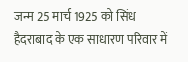जन्म 25 मार्च 1925 को सिंध हैदराबाद के एक साधारण परिवार में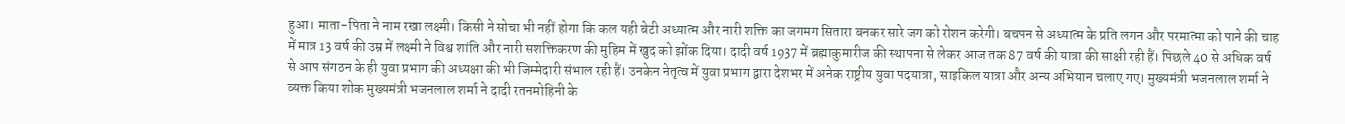हुआ। माता-पिता ने नाम रखा लक्ष्मी। किसी ने सोचा भी नहीं होगा कि कल यही बेटी अध्यात्म और नारी शक्ति का जगमग सितारा बनकर सारे जग को रोशन करेगी। बचपन से अध्यात्म के प्रति लगन और परमात्मा को पाने की चाह में मात्र 13 वर्ष की उम्र में लक्ष्मी ने विश्व शांति और नारी सशक्तिकरण की मुहिम में खुद को झोंक दिया। दादी वर्ष 1937 में ब्रह्माकुमारीज की स्थापना से लेकर आज तक 87 वर्ष की यात्रा की साक्षी रही हैं। पिछले 40 से अधिक वर्ष से आप संगठन के ही युवा प्रभाग की अध्यक्षा की भी जिम्मेदारी संभाल रही हैं। उनकेन नेतृत्व में युवा प्रभाग द्वारा देशभर में अनेक राष्ट्रीय युवा पदयात्रा, साइकिल यात्रा और अन्य अभियान चलाए गए। मुख्यमंत्री भजनलाल शर्मा ने व्यक्त किया शोक मुख्यमंत्री भजनलाल शर्मा ने दादी रतनमोहिनी के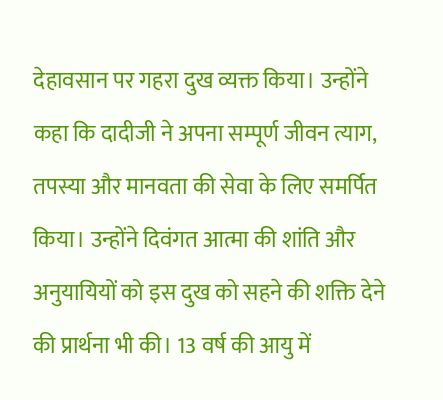देहावसान पर गहरा दुख व्यक्त किया। उन्होंने कहा कि दादीजी ने अपना सम्पूर्ण जीवन त्याग, तपस्या और मानवता की सेवा के लिए समर्पित किया। उन्होंने दिवंगत आत्मा की शांति और अनुयायियों को इस दुख को सहने की शक्ति देने की प्रार्थना भी की। 13 वर्ष की आयु में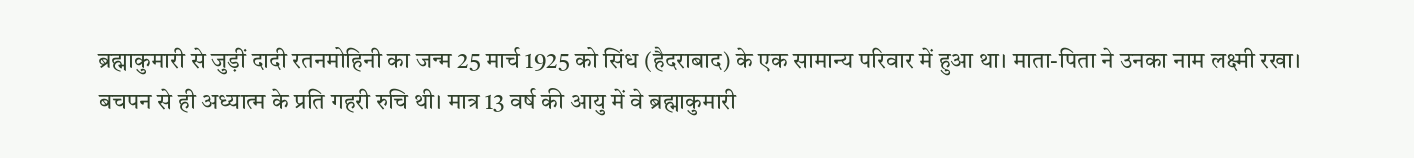ब्रह्माकुमारी से जुड़ीं दादी रतनमोहिनी का जन्म 25 मार्च 1925 को सिंध (हैदराबाद) के एक सामान्य परिवार में हुआ था। माता-पिता ने उनका नाम लक्ष्मी रखा। बचपन से ही अध्यात्म के प्रति गहरी रुचि थी। मात्र 13 वर्ष की आयु में वे ब्रह्माकुमारी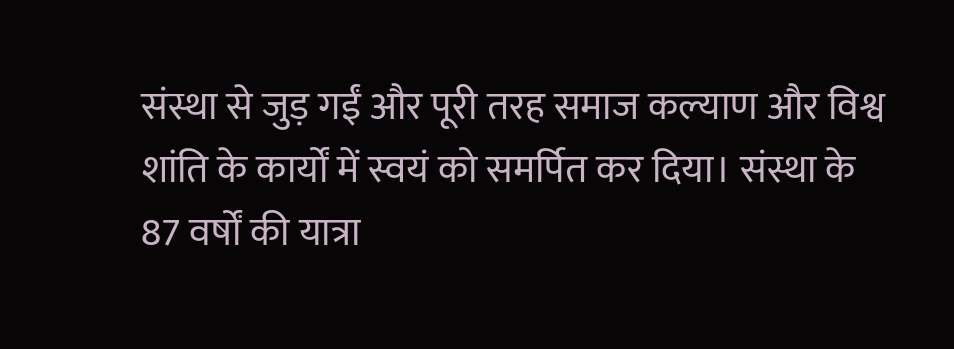संस्था से जुड़ गईं और पूरी तरह समाज कल्याण और विश्व शांति के कार्यों में स्वयं को समर्पित कर दिया। संस्था के 87 वर्षों की यात्रा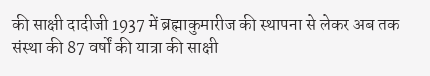की साक्षी दादीजी 1937 में ब्रह्माकुमारीज की स्थापना से लेकर अब तक संस्था की 87 वर्षों की यात्रा की साक्षी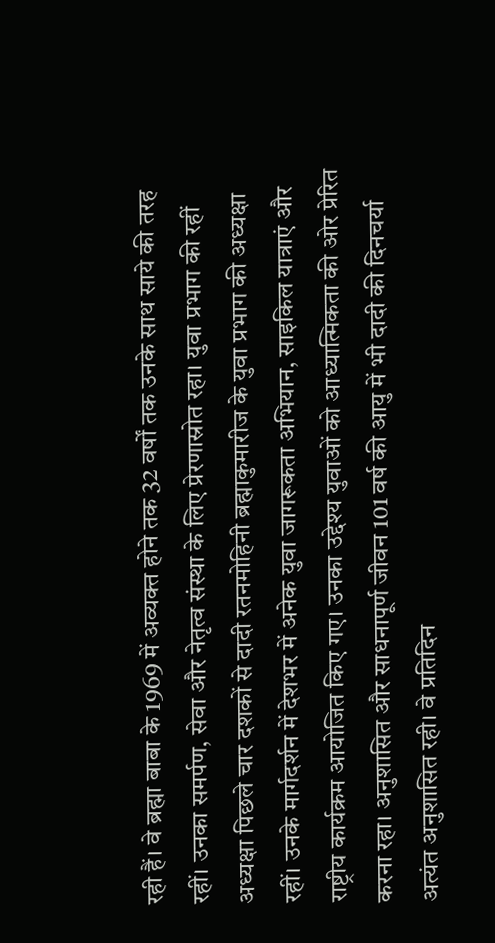रही हैं। वे ब्रह्मा बाबा के 1969 में अव्यक्त होने तक 32 वर्षों तक उनके साथ साये की तरह रहीं। उनका समर्पण, सेवा और नेतृत्व संस्था के लिए प्रेरणास्रोत रहा। युवा प्रभाग की रहीं अध्यक्षा पिछले चार दशकों से दादी रतनमोहिनी ब्रह्माकुमारीज के युवा प्रभाग की अध्यक्षा रहीं। उनके मार्गदर्शन में देशभर में अनेक युवा जागरूकता अभियान, साइकिल यात्राएं और राष्ट्रीय कार्यक्रम आयोजित किए गए। उनका उद्देश्य युवाओं को आध्यात्मिकता की ओर प्रेरित करना रहा। अनुशासित और साधनापूर्ण जीवन 101 वर्ष की आयु में भी दादी की दिनचर्या अत्यंत अनुशासित रही। वे प्रतिदिन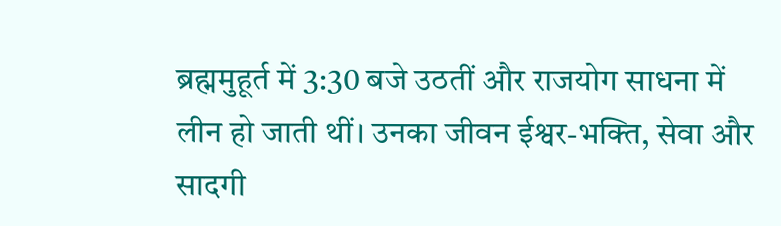ब्रह्ममुहूर्त में 3:30 बजे उठतीं और राजयोग साधना में लीन हो जाती थीं। उनका जीवन ईश्वर-भक्ति, सेवा और सादगी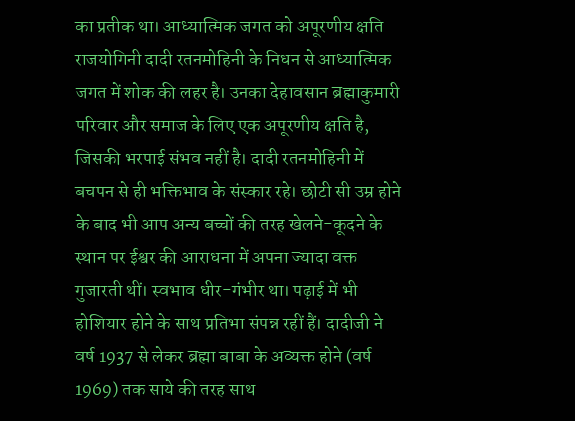का प्रतीक था। आध्यात्मिक जगत को अपूरणीय क्षति राजयोगिनी दादी रतनमोहिनी के निधन से आध्यात्मिक जगत में शोक की लहर है। उनका देहावसान ब्रह्माकुमारी परिवार और समाज के लिए एक अपूरणीय क्षति है, जिसकी भरपाई संभव नहीं है। दादी रतनमोहिनी में बचपन से ही भक्तिभाव के संस्कार रहे। छोटी सी उम्र होने के बाद भी आप अन्य बच्चों की तरह खेलने-कूदने के स्थान पर ईश्वर की आराधना में अपना ज्यादा वक्त गुजारती थीं। स्वभाव धीर-गंभीर था। पढ़ाई में भी होशियार होने के साथ प्रतिभा संपन्न रहीं हैं। दादीजी ने वर्ष 1937 से लेकर ब्रह्मा बाबा के अ‌व्यक्त होने (वर्ष 1969) तक साये की तरह साथ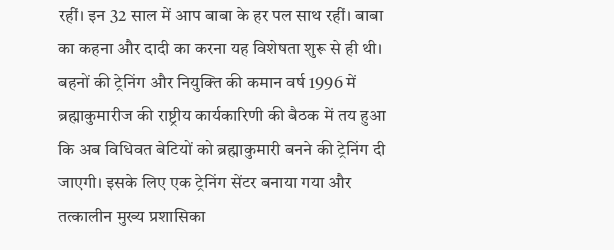रहीं। इन 32 साल में आप बाबा के हर पल साथ रहीं। बाबा का कहना और दादी का करना यह विशेषता शुरू से ही थी। बहनों की ट्रेनिंग और नियुक्ति की कमान वर्ष 1996 में ब्रह्माकुमारीज की राष्ट्रीय कार्यकारिणी की बैठक में तय हुआ कि अब विधिवत बेटियों को ब्रह्माकुमारी बनने की ट्रेनिंग दी जाएगी। इसके लिए एक ट्रेनिंग सेंटर बनाया गया और तत्कालीन मुख्य प्रशासिका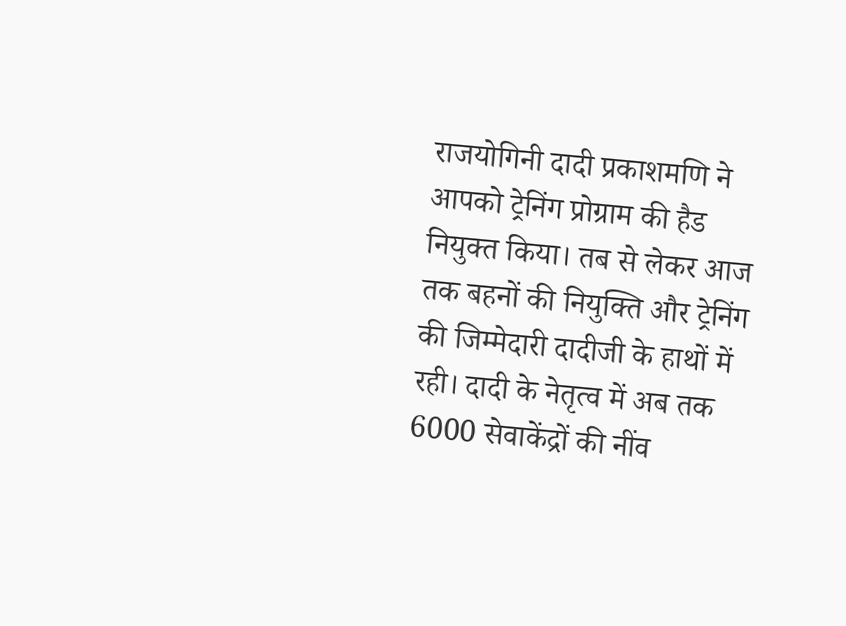राजयोगिनी दादी प्रकाशमणि ने आपको ट्रेनिंग प्रोग्राम की हैड नियुक्त किया। तब से लेकर आज तक बहनों की नियुक्ति और ट्रेनिंग की जिम्मेदारी दादीजी के हाथों में रही। दादी के नेतृत्व में अब तक 6000 सेवाकेंद्रों की नींव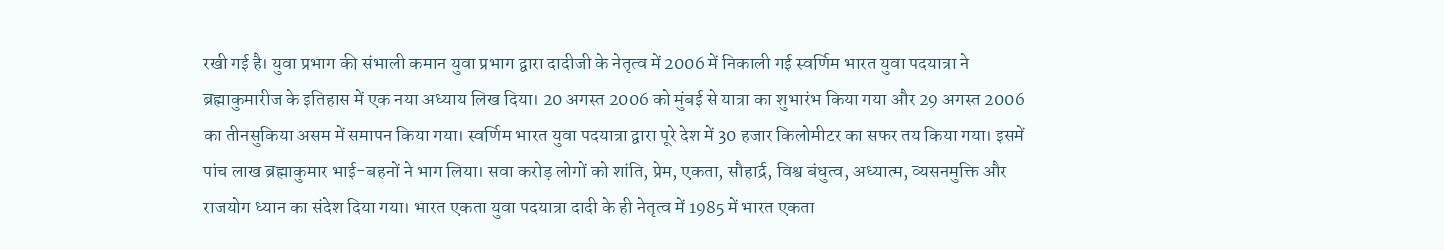रखी गई है। युवा प्रभाग की संभाली कमान युवा प्रभाग द्वारा दादीजी के नेतृत्व में 2006 में निकाली गई स्वर्णिम भारत युवा पदयात्रा ने ब्रह्माकुमारीज के इतिहास में एक नया अध्याय लिख दिया। 20 अगस्त 2006 को मुंबई से यात्रा का शुभारंभ किया गया और 29 अगस्त 2006 का तीनसुकिया असम में समापन किया गया। स्वर्णिम भारत युवा पदयात्रा द्वारा पूरे देश में 30 हजार किलोमीटर का सफर तय किया गया। इसमें पांच लाख ब्रह्माकुमार भाई-बहनों ने भाग लिया। सवा करोड़ लोगों को शांति, प्रेम, एकता, सौहार्द्र, विश्व बंधुत्व, अध्यात्म, व्यसनमुक्ति और राजयोग ध्यान का संदेश दिया गया। भारत एकता युवा पदयात्रा दादी के ही नेतृत्व में 1985 में भारत एकता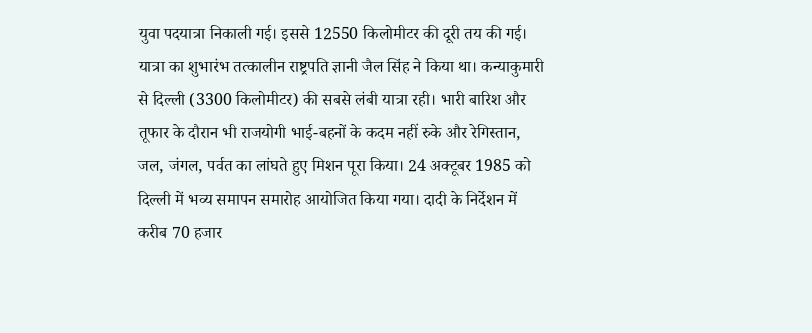युवा पदयात्रा निकाली गई। इससे 12550 किलोमीटर की दूरी तय की गई। यात्रा का शुभारंभ तत्कालीन राष्ट्रपति ज्ञानी जैल सिंह ने किया था। कन्याकुमारी से दिल्ली (3300 किलोमीटर) की सबसे लंबी यात्रा रही। भारी बारिश और तूफार के दौरान भी राजयोगी भाई-बहनों के कदम नहीं रुके और रेगिस्तान, जल, जंगल, पर्वत का लांघते हुए मिशन पूरा किया। 24 अक्टूबर 1985 को दिल्ली में भव्य समापन समारोह आयोजित किया गया। दादी के निर्देशन में करीब 70 हजार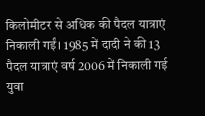किलोमीटर से अधिक की पैदल यात्राएं निकाली गईं। 1985 में दादी ने की 13 पैदल यात्राएं वर्ष 2006 में निकाली गई युवा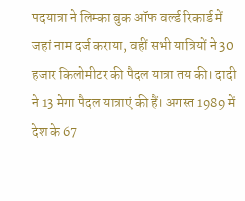पदयात्रा ने लिम्का बुक ऑफ वर्ल्ड रिकार्ड में जहां नाम दर्ज कराया, वहीं सभी यात्रियों ने 30 हजार किलोमीटर की पैदल यात्रा तय की। दादी ने 13 मेगा पैदल यात्राएं की हैं। अगस्त 1989 में देश के 67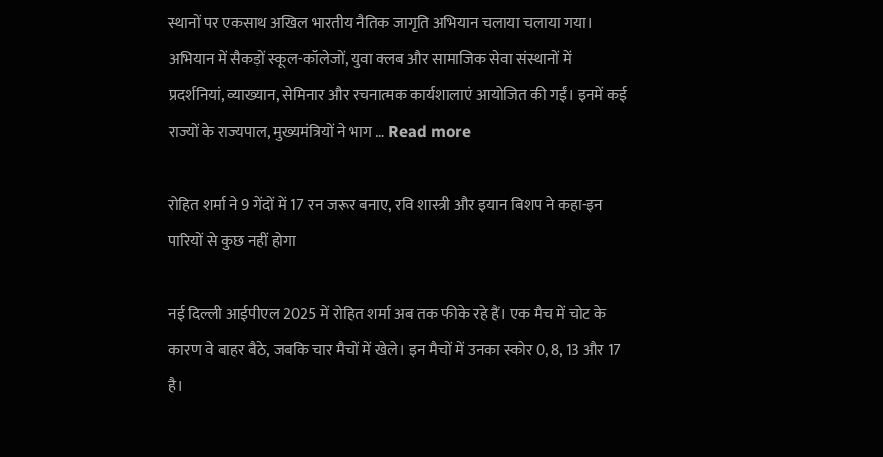स्थानों पर एकसाथ अखिल भारतीय नैतिक जागृति अभियान चलाया चलाया गया। अभियान में सैकड़ों स्कूल-कॉलेजों, युवा क्लब और सामाजिक सेवा संस्थानों में प्रदर्शनियां, व्याख्यान, सेमिनार और रचनात्मक कार्यशालाएं आयोजित की गईं। इनमें कई राज्यों के राज्यपाल, मुख्यमंत्रियों ने भाग … Read more

रोहित शर्मा ने 9 गेंदों में 17 रन जरूर बनाए, रवि शास्त्री और इयान बिशप ने कहा-इन पारियों से कुछ नहीं होगा

नई दिल्ली आईपीएल 2025 में रोहित शर्मा अब तक फीके रहे हैं। एक मैच में चोट के कारण वे बाहर बैठे, जबकि चार मैचों में खेले। इन मैचों में उनका स्कोर 0, 8, 13 और 17 है।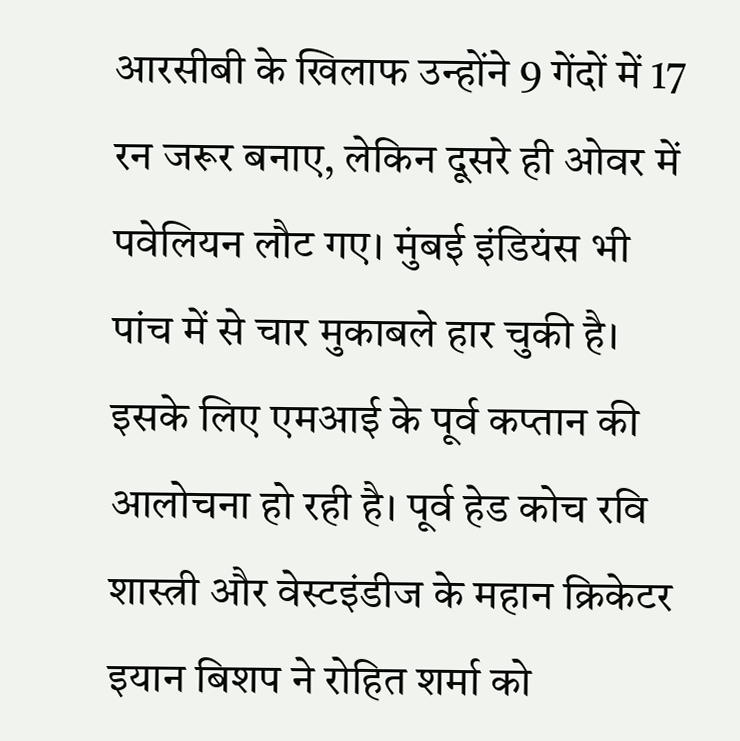आरसीबी के खिलाफ उन्होंने 9 गेंदों में 17 रन जरूर बनाए, लेकिन दूसरे ही ओवर में पवेलियन लौट गए। मुंबई इंडियंस भी पांच में से चार मुकाबले हार चुकी है। इसके लिए एमआई के पूर्व कप्तान की आलोचना हो रही है। पूर्व हेड कोच रवि शास्त्री और वेस्टइंडीज के महान क्रिकेटर इयान बिशप ने रोहित शर्मा को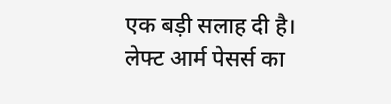एक बड़ी सलाह दी है। लेफ्ट आर्म पेसर्स का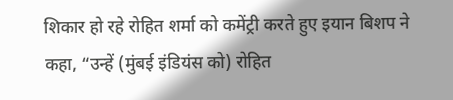शिकार हो रहे रोहित शर्मा को कमेंट्री करते हुए इयान बिशप ने कहा, “उन्हें (मुंबई इंडियंस को) रोहित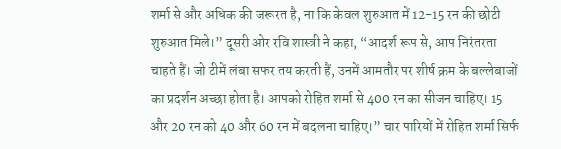शर्मा से और अधिक की जरूरत है, ना कि केवल शुरुआत में 12-15 रन की छोटी शुरुआत मिले।” दूसरी ओर रवि शास्त्री ने कहा, “आदर्श रूप से, आप निरंतरता चाहते हैं। जो टीमें लंबा सफर तय करती हैं, उनमें आमतौर पर शीर्ष क्रम के बल्लेबाजों का प्रदर्शन अच्छा होता है। आपको रोहित शर्मा से 400 रन का सीजन चाहिए। 15 और 20 रन को 40 और 60 रन में बदलना चाहिए।” चार पारियों में रोहित शर्मा सिर्फ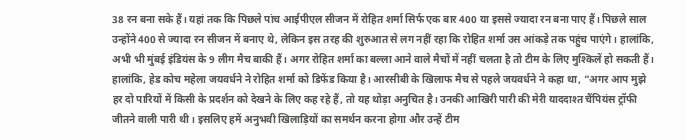38 रन बना सके हैं। यहां तक कि पिछले पांच आईपीएल सीजन में रोहित शर्मा सिर्फ एक बार 400 या इससे ज्यादा रन बना पाए हैं। पिछले साल उन्होंने 400 से ज्यादा रन सीजन में बनाए थे, लेकिन इस तरह की शुरुआत से लग नहीं रहा कि रोहित शर्मा उस आंकड़े तक पहुंच पाएंगे। हालांकि, अभी भी मुंबई इंडियंस के 9 लीग मैच बाकी हैं। अगर रोहित शर्मा का बल्ला आने वाले मैचों में नहीं चलता है तो टीम के लिए मुश्किलें हो सकती हैं। हालांकि, हेड कोच महेला जयवर्धने ने रोहित शर्मा को डिफेंड किया है। आरसीबी के खिलाफ मैच से पहले जयवर्धने ने कहा था, “अगर आप मुझे हर दो पारियों में किसी के प्रदर्शन को देखने के लिए कह रहे हैं, तो यह थोड़ा अनुचित है। उनकी आखिरी पारी की मेरी याददाश्त चैंपियंस ट्रॉफी जीतने वाली पारी थी। इसलिए हमें अनुभवी खिलाड़ियों का समर्थन करना होगा और उन्हें टीम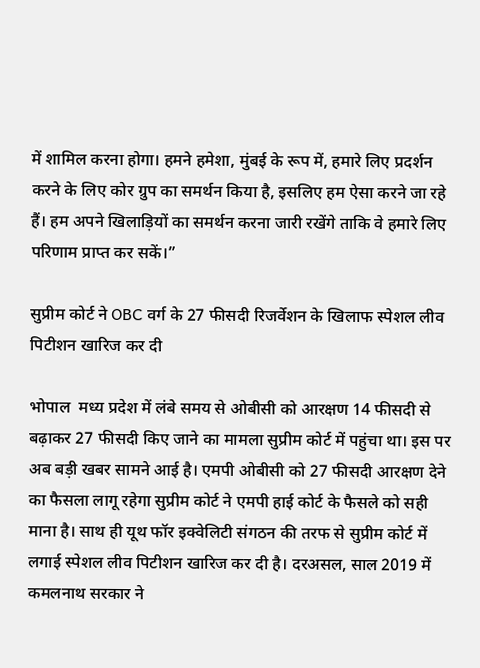में शामिल करना होगा। हमने हमेशा, मुंबई के रूप में, हमारे लिए प्रदर्शन करने के लिए कोर ग्रुप का समर्थन किया है, इसलिए हम ऐसा करने जा रहे हैं। हम अपने खिलाड़ियों का समर्थन करना जारी रखेंगे ताकि वे हमारे लिए परिणाम प्राप्त कर सकें।”

सुप्रीम कोर्ट ने OBC वर्ग के 27 फीसदी रिजर्वेशन के खिलाफ स्पेशल लीव पिटीशन खारिज कर दी

भोपाल  मध्य प्रदेश में लंबे समय से ओबीसी को आरक्षण 14 फीसदी से बढ़ाकर 27 फीसदी किए जाने का मामला सुप्रीम कोर्ट में पहुंचा था। इस पर अब बड़ी खबर सामने आई है। एमपी ओबीसी को 27 फीसदी आरक्षण देने का फैसला लागू रहेगा सुप्रीम कोर्ट ने एमपी हाई कोर्ट के फैसले को सही माना है। साथ ही यूथ फॉर इक्वेलिटी संगठन की तरफ से सुप्रीम कोर्ट में लगाई स्पेशल लीव पिटीशन खारिज कर दी है। दरअसल, साल 2019 में कमलनाथ सरकार ने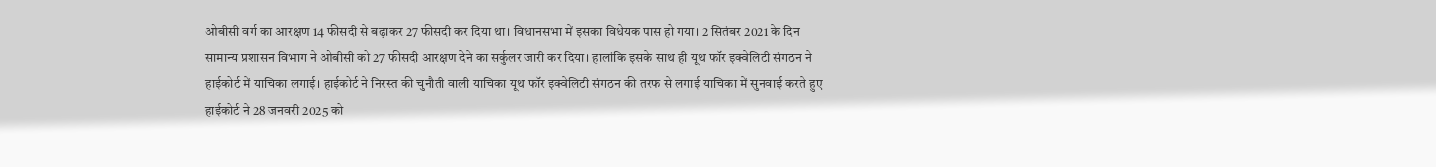ओबीसी वर्ग का आरक्षण 14 फीसदी से बढ़ाकर 27 फीसदी कर दिया था। विधानसभा में इसका विधेयक पास हो गया। 2 सितंबर 2021 के दिन सामान्य प्रशासन विभाग ने ओबीसी को 27 फीसदी आरक्षण देने का सर्कुलर जारी कर दिया। हालांकि इसके साथ ही यूथ फॉर इक्वेलिटी संगठन ने हाईकोर्ट में याचिका लगाई। हाईकोर्ट ने निरस्त की चुनौती वाली याचिका यूथ फॉर इक्वेलिटी संगठन की तरफ से लगाई याचिका में सुनवाई करते हुए हाईकोर्ट ने 28 जनवरी 2025 को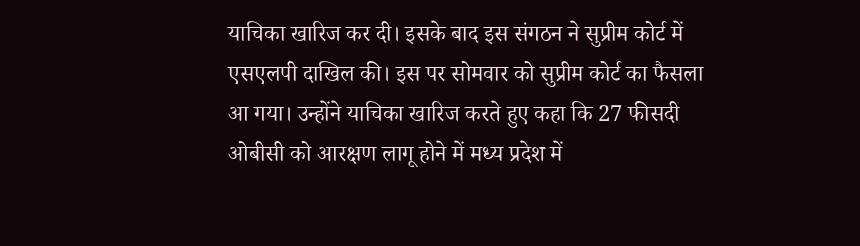याचिका खारिज कर दी। इसके बाद इस संगठन ने सुप्रीम कोर्ट में एसएलपी दाखिल की। इस पर सोमवार को सुप्रीम कोर्ट का फैसला आ गया। उन्होंने याचिका खारिज करते हुए कहा कि 27 फीसदी ओबीसी को आरक्षण लागू होने में मध्य प्रदेश में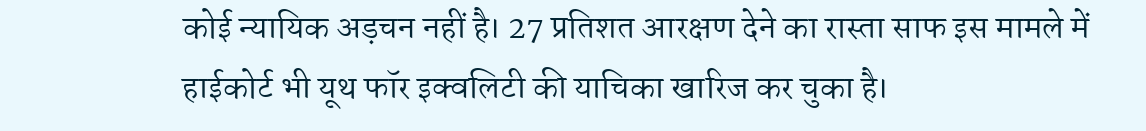कोई न्यायिक अड़चन नहीं है। 27 प्रतिशत आरक्षण देने का रास्ता साफ इस मामले में हाईकोर्ट भी यूथ फॉर इक्वलिटी की याचिका खारिज कर चुका है।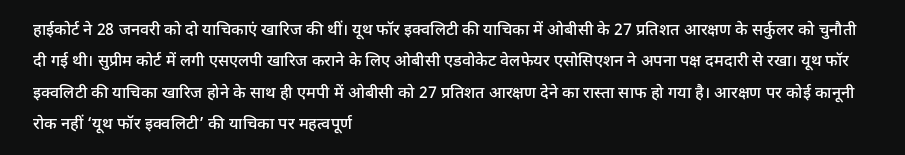हाईकोर्ट ने 28 जनवरी को दो याचिकाएं खारिज की थीं। यूथ फॉर इक्वलिटी की याचिका में ओबीसी के 27 प्रतिशत आरक्षण के सर्कुलर को चुनौती दी गई थी। सुप्रीम कोर्ट में लगी एसएलपी खारिज कराने के लिए ओबीसी एडवोकेट वेलफेयर एसोसिएशन ने अपना पक्ष दमदारी से रखा। यूथ फॉर इक्वलिटी की याचिका खारिज होने के साथ ही एमपी में ओबीसी को 27 प्रतिशत आरक्षण देने का रास्ता साफ हो गया है। आरक्षण पर कोई कानूनी रोक नहीं ‘यूथ फॉर इक्वलिटी’ की याचिका पर महत्वपूर्ण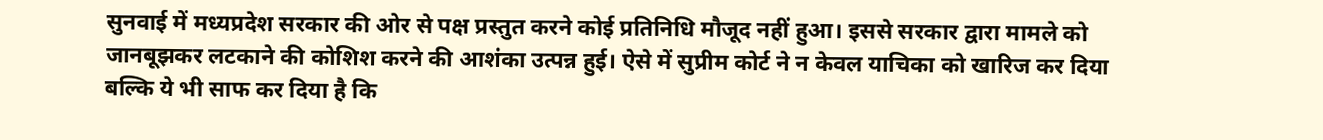सुनवाई में मध्यप्रदेश सरकार की ओर से पक्ष प्रस्तुत करने कोई प्रतिनिधि मौजूद नहीं हुआ। इससे सरकार द्वारा मामले को जानबूझकर लटकाने की कोशिश करने की आशंका उत्पन्न हुई। ऐसे में सुप्रीम कोर्ट ने न केवल याचिका को खारिज कर दिया बल्कि ये भी साफ कर दिया है कि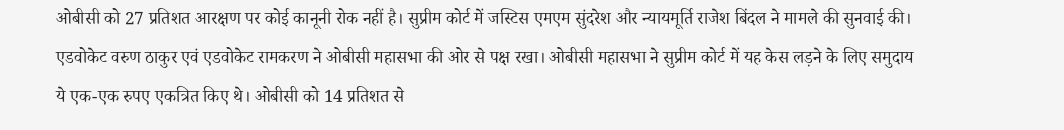ओबीसी को 27 प्रतिशत आरक्षण पर कोई कानूनी रोक नहीं है। सुप्रीम कोर्ट में जस्टिस एमएम सुंदरेश और न्यायमूर्ति राजेश बिंदल ने मामले की सुनवाई की। एडवोकेट वरुण ठाकुर एवं एडवोकेट रामकरण ने ओबीसी महासभा की ओर से पक्ष रखा। ओबीसी महासभा ने सुप्रीम कोर्ट में यह केस लड़ने के लिए समुदाय ये एक-एक रुपए एकत्रित किए थे। ओबीसी को 14 प्रतिशत से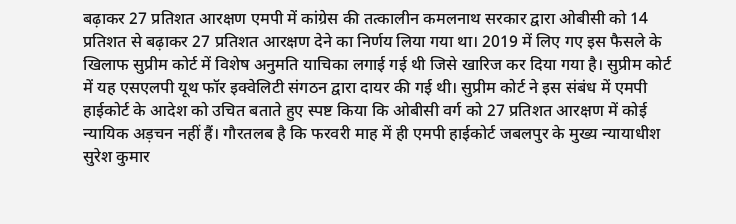बढ़ाकर 27 प्रतिशत आरक्षण एमपी में कांग्रेस की तत्कालीन कमलनाथ सरकार द्वारा ओबीसी को 14 प्रतिशत से बढ़ाकर 27 प्रतिशत आरक्षण देने का निर्णय लिया गया था। 2019 में लिए गए इस फैसले के खिलाफ सुप्रीम कोर्ट में विशेष अनुमति याचिका लगाई गई थी जिसे खारिज कर दिया गया है। सुप्रीम कोर्ट में यह एसएलपी यूथ फॉर इक्वेलिटी संगठन द्वारा दायर की गई थी। सुप्रीम कोर्ट ने इस संबंध में एमपी हाईकोर्ट के आदेश को उचित बताते हुए स्पष्ट किया कि ओबीसी वर्ग को 27 प्रतिशत आरक्षण में कोई न्यायिक अड़चन नहीं हैं। गौरतलब है कि फरवरी माह में ही एमपी हाईकोर्ट जबलपुर के मुख्य न्यायाधीश सुरेश कुमार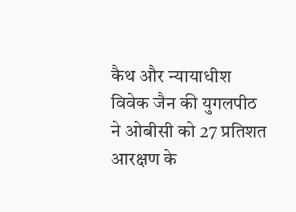कैथ और न्यायाधीश विवेक जैन की युगलपीठ ने ओबीसी को 27 प्रतिशत आरक्षण के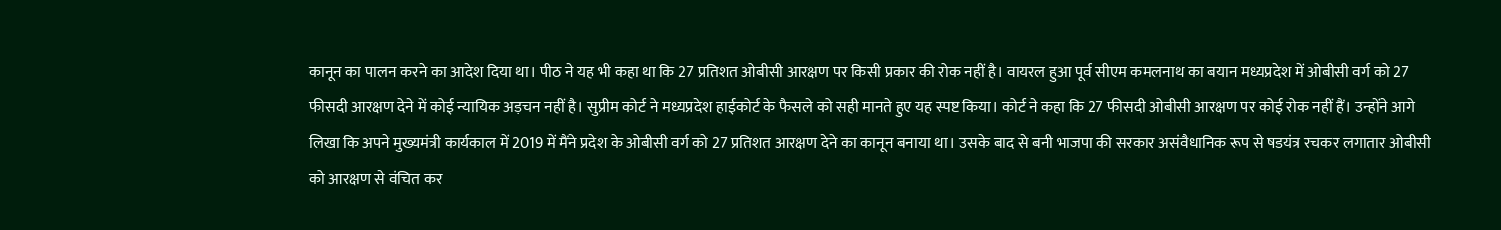कानून का पालन करने का आदेश दिया था। पीठ ने यह भी कहा था कि 27 प्रतिशत ओबीसी आरक्षण पर किसी प्रकार की रोक नहीं है। वायरल हुआ पूर्व सीएम कमलनाथ का बयान मध्यप्रदेश में ओबीसी वर्ग को 27 फीसदी आरक्षण देने में कोई न्यायिक अड़चन नहीं है। सुप्रीम कोर्ट ने मध्यप्रदेश हाईकोर्ट के फैसले को सही मानते हुए यह स्पष्ट किया। कोर्ट ने कहा कि 27 फीसदी ओबीसी आरक्षण पर कोई रोक नहीं हैं। उन्होंने आगे लिखा कि अपने मुख्यमंत्री कार्यकाल में 2019 में मैंने प्रदेश के ओबीसी वर्ग को 27 प्रतिशत आरक्षण देने का कानून बनाया था। उसके बाद से बनी भाजपा की सरकार असंवैधानिक रूप से षडयंत्र रचकर लगातार ओबीसी को आरक्षण से वंचित कर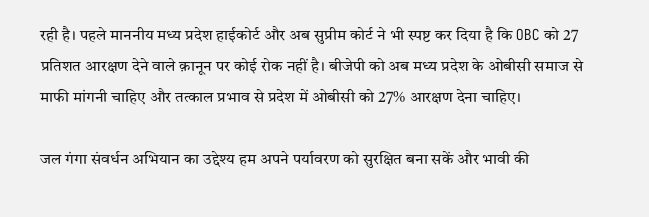रही है। पहले माननीय मध्य प्रदेश हाईकोर्ट और अब सुप्रीम कोर्ट ने भी स्पष्ट कर दिया है कि OBC को 27 प्रतिशत आरक्षण देने वाले क़ानून पर कोई रोक नहीं है। बीजेपी को अब मध्य प्रदेश के ओबीसी समाज से माफी मांगनी चाहिए और तत्काल प्रभाव से प्रदेश में ओबीसी को 27% आरक्षण देना चाहिए।

जल गंगा संवर्धन अभियान का उद्देश्य हम अपने पर्यावरण को सुरक्षित बना सकें और भावी की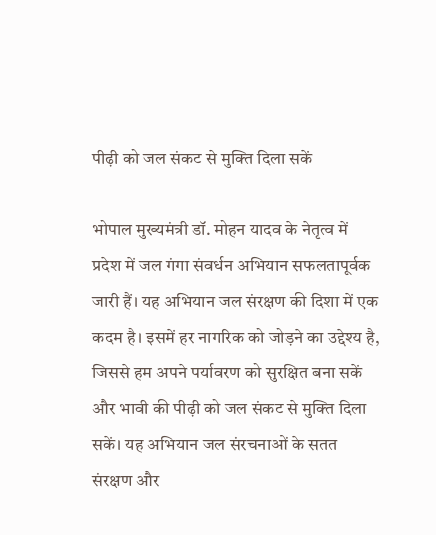पीढ़ी को जल संकट से मुक्ति दिला सकें

भोपाल मुख्यमंत्री डॉ. मोहन यादव के नेतृत्व में प्रदेश में जल गंगा संवर्धन अभियान सफलतापूर्वक जारी हैं। यह अभियान जल संरक्षण की दिशा में एक कदम है। इसमें हर नागरिक को जोड़ने का उद्देश्य है, जिससे हम अपने पर्यावरण को सुरक्षित बना सकें और भावी की पीढ़ी को जल संकट से मुक्ति दिला सकें। यह अभियान जल संरचनाओं के सतत संरक्षण और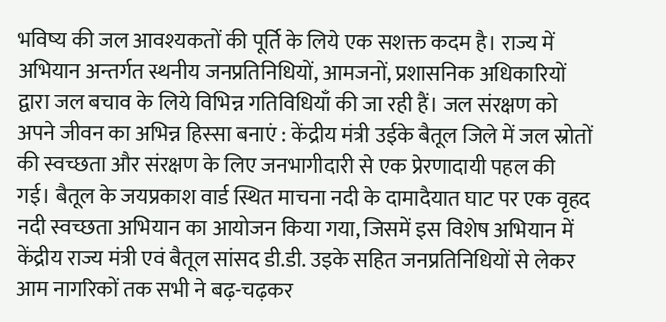भविष्य की जल आवश्यकतों की पूर्ति के लिये एक सशक्त कदम है। राज्य में अभियान अन्तर्गत स्थनीय जनप्रतिनिधियों, आमजनों, प्रशासनिक अधिकारियों द्वारा जल बचाव के लिये विभिन्न गतिविधियाँ की जा रही हैं। जल संरक्षण को अपने जीवन का अभिन्न हिस्सा बनाएं : केंद्रीय मंत्री उईके बैतूल जिले में जल स्रोतों की स्वच्छता और संरक्षण के लिए जनभागीदारी से एक प्रेरणादायी पहल की गई। बैतूल के जयप्रकाश वार्ड स्थित माचना नदी के दामादैयात घाट पर एक वृहद नदी स्वच्छता अभियान का आयोजन किया गया, जिसमें इस विशेष अभियान में केंद्रीय राज्य मंत्री एवं बैतूल सांसद डी.डी. उइके सहित जनप्रतिनिधियों से लेकर आम नागरिकों तक सभी ने बढ़-चढ़कर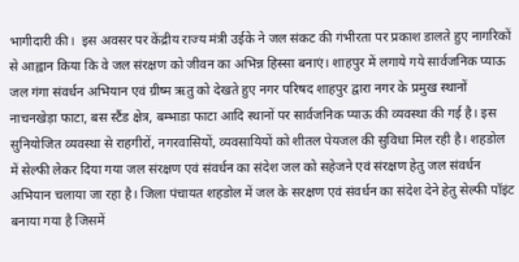भागीदारी की।  इस अवसर पर केंद्रीय राज्य मंत्री उईके ने जल संकट की गंभीरता पर प्रकाश डालते हुए नागरिकों से आह्वान किया कि वे जल संरक्षण को जीवन का अभिन्न हिस्सा बनाएं। शाहपुर में लगाये गये सार्वजनिक प्याऊ जल गंगा संवर्धन अभियान एवं ग्रीष्म ऋतु को देखते हुए नगर परिषद शाहपुर द्वारा नगर के प्रमुख स्थानों नाचनखेड़ा फाटा, बस स्टैंड क्षेत्र, बम्भाडा फाटा आदि स्थानों पर सार्वजनिक प्याऊ की व्यवस्था की गई है। इस सुनियोजित व्यवस्था से राहगीरों, नगरवासियों, व्यवसायियों को शीतल पेयजल की सुविधा मिल रही है। शहडोल में सेल्फी लेकर दिया गया जल संरक्षण एवं संवर्धन का संदेश जल को सहेजने एवं संरक्षण हेतु जल संवर्धन अभियान चलाया जा रहा है। जिला पंचायत शहडोल में जल के सरक्षण एवं संवर्धन का संदेश देने हेतु सेल्फी पॉइंट बनाया गया है जिसमें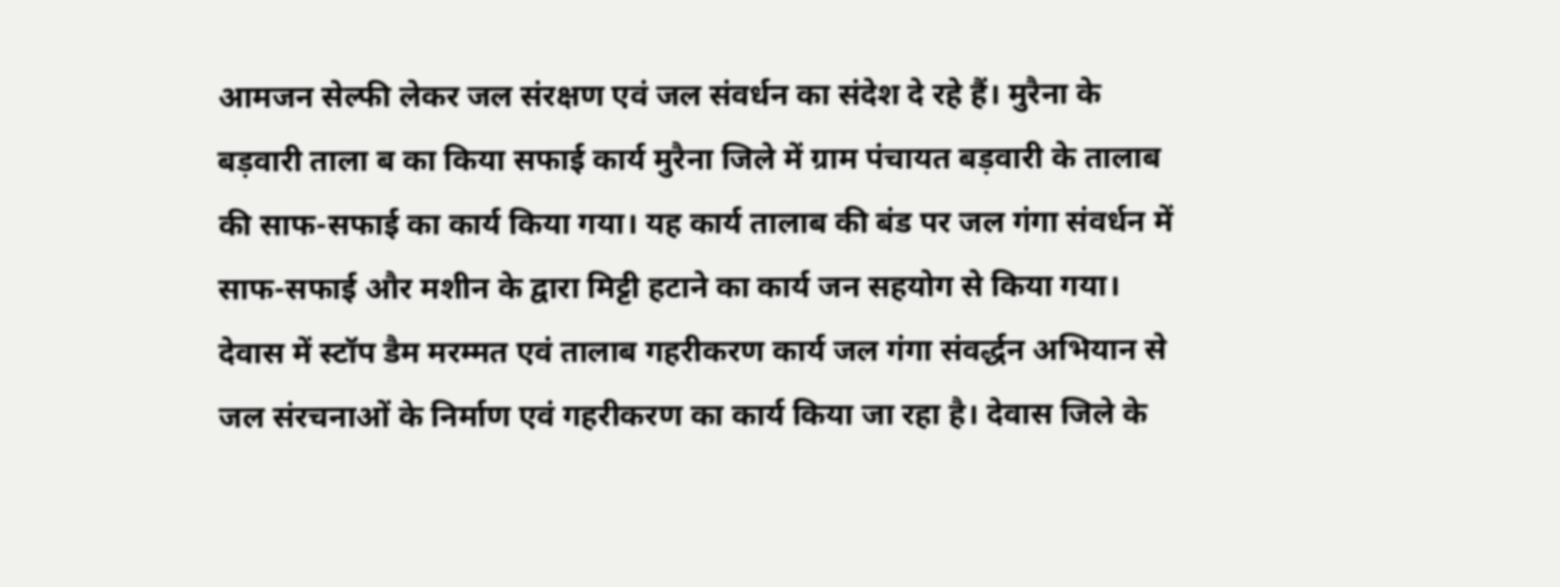आमजन सेल्फी लेकर जल संरक्षण एवं जल संवर्धन का संदेश दे रहे हैं। मुरैना के बड़वारी ताला ब का किया सफाई कार्य मुरैना जिले में ग्राम पंचायत बड़वारी के तालाब की साफ-सफाई का कार्य किया गया। यह कार्य तालाब की बंड पर जल गंगा संवर्धन में साफ-सफाई और मशीन के द्वारा मिट्टी हटाने का कार्य जन सहयोग से किया गया। देवास में स्टॉप डैम मरम्मत एवं तालाब गहरीकरण कार्य जल गंगा संवर्द्धन अभियान से जल संरचनाओं के निर्माण एवं गहरीकरण का कार्य किया जा रहा है। देवास जिले के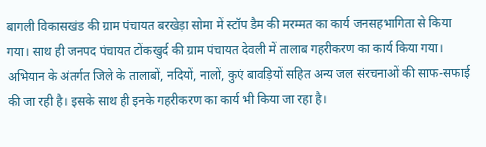बागली विकासखंड की ग्राम पंचायत बरखेड़ा सोमा में स्टॉप डैम की मरम्मत का कार्य जनसहभागिता से किया गया। साथ ही जनपद पंचायत टोंकखुर्द की ग्राम पंचायत देवली में तालाब गहरीकरण का कार्य किया गया। अभियान के अंतर्गत जिले के तालाबों, नदियों, नालों, कुएं बावड़ियों सहित अन्य जल संरचनाओं की साफ-सफाई की जा रही है। इसके साथ ही इनके गहरीकरण का कार्य भी किया जा रहा है।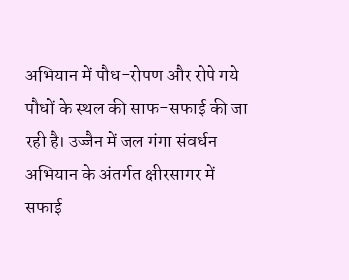अभियान में पौध-रोपण और रोपे गये पौधों के स्थल की साफ-सफाई की जा रही है। उज्जैन में जल गंगा संवर्धन अभियान के अंतर्गत क्षीरसागर में सफाई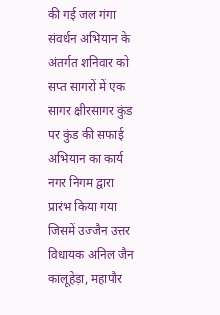की गई जल गंगा संवर्धन अभियान के अंतर्गत शनिवार को सप्त सागरों में एक सागर क्षीरसागर कुंड पर कुंड की सफाई अभियान का कार्य नगर निगम द्वारा प्रारंभ किया गया जिसमें उज्जैन उत्तर विधायक अनिल जैन कालूहेड़ा, महापौर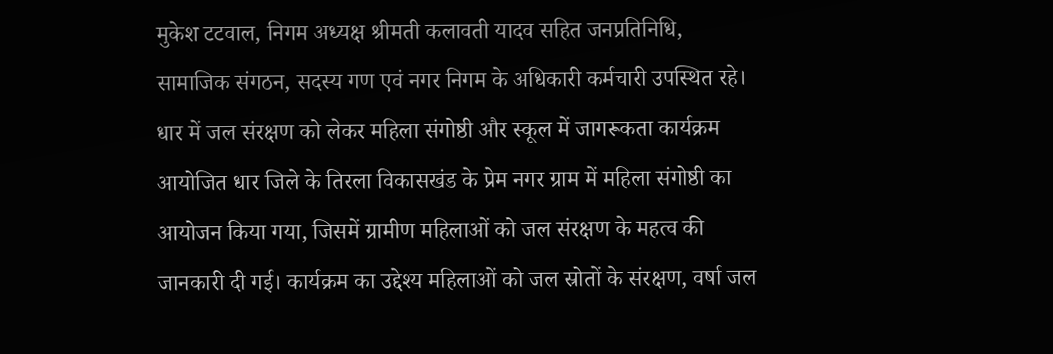मुकेश टटवाल, निगम अध्यक्ष श्रीमती कलावती यादव सहित जनप्रतिनिधि, सामाजिक संगठन, सदस्य गण एवं नगर निगम के अधिकारी कर्मचारी उपस्थित रहे। धार में जल संरक्षण को लेकर महिला संगोष्ठी और स्कूल में जागरूकता कार्यक्रम आयोजित धार जिले के तिरला विकासखंड के प्रेम नगर ग्राम में महिला संगोष्ठी का आयोजन किया गया, जिसमें ग्रामीण महिलाओं को जल संरक्षण के महत्व की जानकारी दी गई। कार्यक्रम का उद्देश्य महिलाओं को जल स्रोतों के संरक्षण, वर्षा जल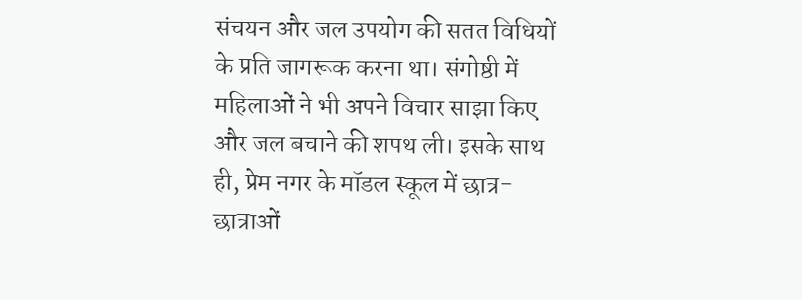संचयन और जल उपयोग की सतत विधियों के प्रति जागरूक करना था। संगोष्ठी में महिलाओं ने भी अपने विचार साझा किए और जल बचाने की शपथ ली। इसके साथ ही, प्रेम नगर के मॉडल स्कूल में छात्र-छात्राओं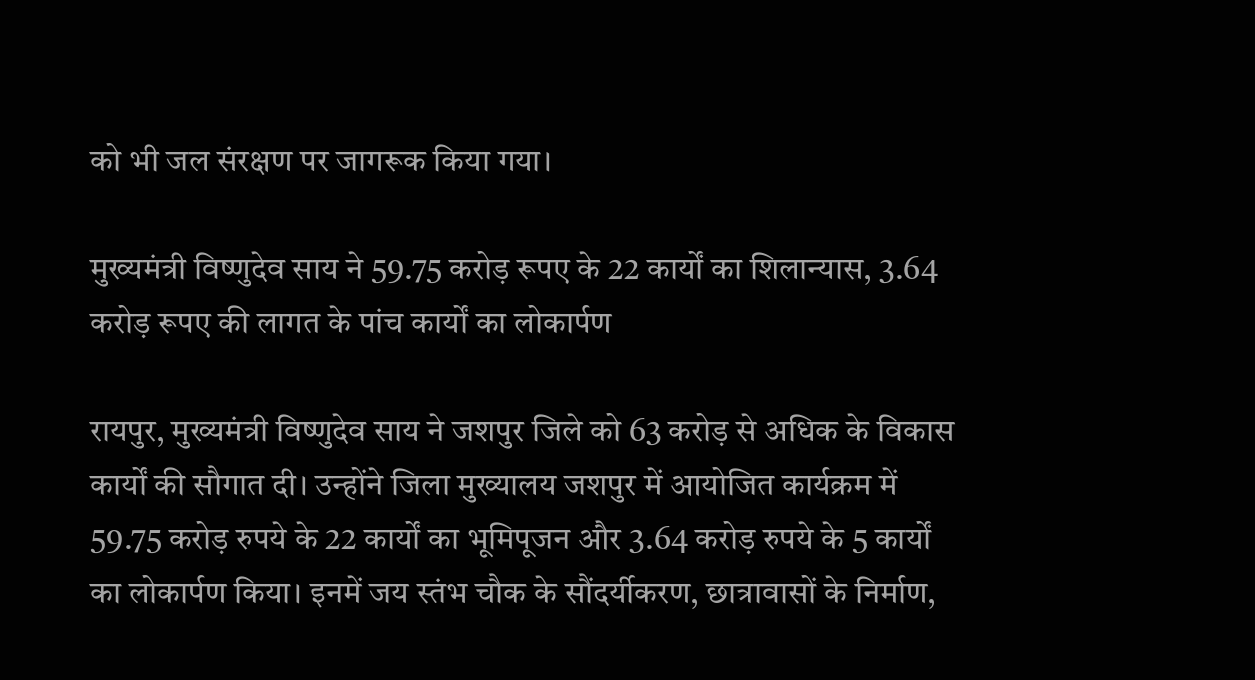को भी जल संरक्षण पर जागरूक किया गया।

मुख्यमंत्री विष्णुदेव साय ने 59.75 करोड़ रूपए के 22 कार्यों का शिलान्यास, 3.64 करोड़ रूपए की लागत के पांच कार्यों का लोकार्पण

रायपुर, मुख्यमंत्री विष्णुदेव साय ने जशपुर जिले को 63 करोड़ से अधिक के विकास कार्यों की सौगात दी। उन्होंने जिला मुख्यालय जशपुर में आयोजित कार्यक्रम में 59.75 करोड़ रुपये के 22 कार्यों का भूमिपूजन और 3.64 करोड़ रुपये के 5 कार्यों का लोकार्पण किया। इनमें जय स्तंभ चौक के सौंदर्यीकरण, छात्रावासों के निर्माण,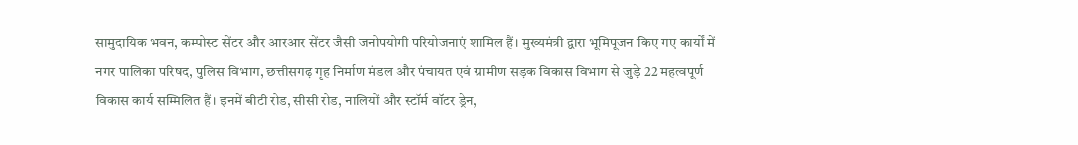सामुदायिक भवन, कम्पोस्ट सेंटर और आरआर सेंटर जैसी जनोपयोगी परियोजनाएं शामिल हैं। मुख्यमंत्री द्वारा भूमिपूजन किए गए कार्यों में नगर पालिका परिषद, पुलिस विभाग, छत्तीसगढ़ गृह निर्माण मंडल और पंचायत एवं ग्रामीण सड़क विकास विभाग से जुड़े 22 महत्वपूर्ण विकास कार्य सम्मिलित हैं। इनमें बीटी रोड, सीसी रोड, नालियों और स्टॉर्म वॉटर ड्रेन,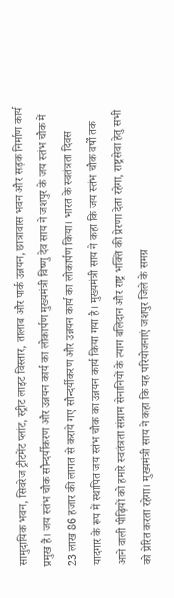सामुदायिक भवन, सिवरेज ट्रीटमेंट प्लांट, स्ट्रीट लाइट विस्तार, तालाब और पार्क उन्नयन, छात्रावास भवन और सड़क निर्माण कार्य प्रमुख हैं। जय स्तंभ चौक सौन्दर्यीकरण और उन्नयन कार्य का लोकार्पण मुख्यमंत्री विष्णु देव साय ने जशपुर के जय स्तंभ चौक में 23 लाख 86 हजार की लागत से कराये गए सौन्दर्यीकरण और उन्नयन कार्य का लोकार्पण किया। भारत के स्वतंत्रता दिवस यादगार के रूप में स्थापित जय स्तंभ चौक का उन्नयन कार्य किया गया है। मुख्यमंत्री साय ने कहा कि जय स्तंभ चौक वर्षों तक आने वाली पीढ़ियों को हमारे स्वतंत्रता संग्राम सेनानियों के त्याग बलिदान और राष्ट्र भक्ति की प्रेरणा देता रहेगा, राष्ट्रसेवा हेतु सभी को प्रेरित करता रहेगा। मुख्यमंत्री साय ने कहा कि यह परियोजनाएं जशपुर जिले के समग्र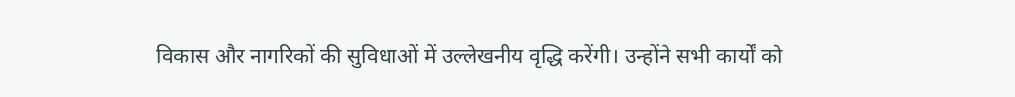विकास और नागरिकों की सुविधाओं में उल्लेखनीय वृद्धि करेंगी। उन्होंने सभी कार्यों को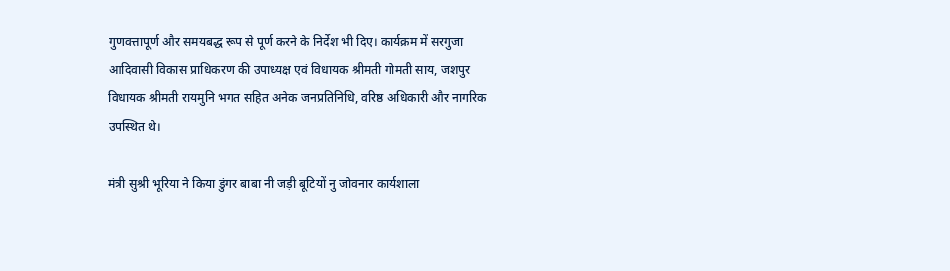गुणवत्तापूर्ण और समयबद्ध रूप से पूर्ण करने के निर्देश भी दिए। कार्यक्रम में सरगुजा आदिवासी विकास प्राधिकरण की उपाध्यक्ष एवं विधायक श्रीमती गोमती साय, जशपुर विधायक श्रीमती रायमुनि भगत सहित अनेक जनप्रतिनिधि, वरिष्ठ अधिकारी और नागरिक उपस्थित थे।

मंत्री सुश्री भूरिया ने किया डुंगर बाबा नी जड़ी बूटियों नु जोवनार कार्यशाला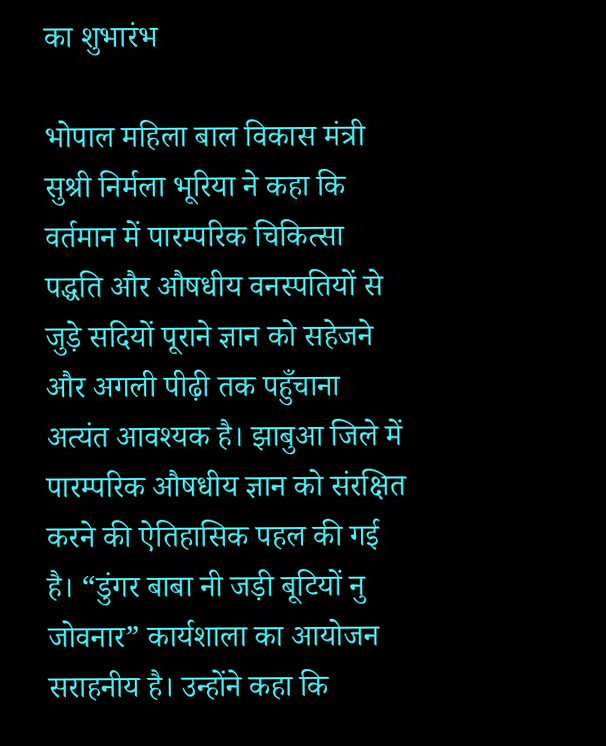का शुभारंभ

भोपाल महिला बाल विकास मंत्री सुश्री निर्मला भूरिया ने कहा कि वर्तमान में पारम्परिक चिकित्सा पद्धति और औषधीय वनस्पतियों से जुड़े सदियों पूराने ज्ञान को सहेजने और अगली पीढ़ी तक पहुँचाना अत्यंत आवश्यक है। झाबुआ जिले में पारम्परिक औषधीय ज्ञान को संरक्षित करने की ऐतिहासिक पहल की गई है। “डुंगर बाबा नी जड़ी बूटियों नु जोवनार” कार्यशाला का आयोजन सराहनीय है। उन्होंने कहा कि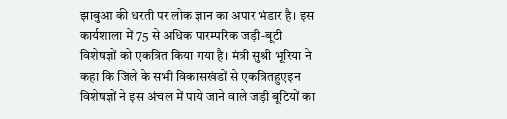झाबुआ की धरती पर लोक ज्ञान का अपार भंडार है। इस कार्यशाला में 75 से अधिक पारम्परिक जड़ी-बूटी विशेषज्ञों को एकत्रित किया गया है। मंत्री सुश्री भूरिया ने कहा कि जिले के सभी विकासखंडों से एकत्रितहुएइन विशेषज्ञों ने इस अंचल में पाये जाने वाले जड़ी बूटियों का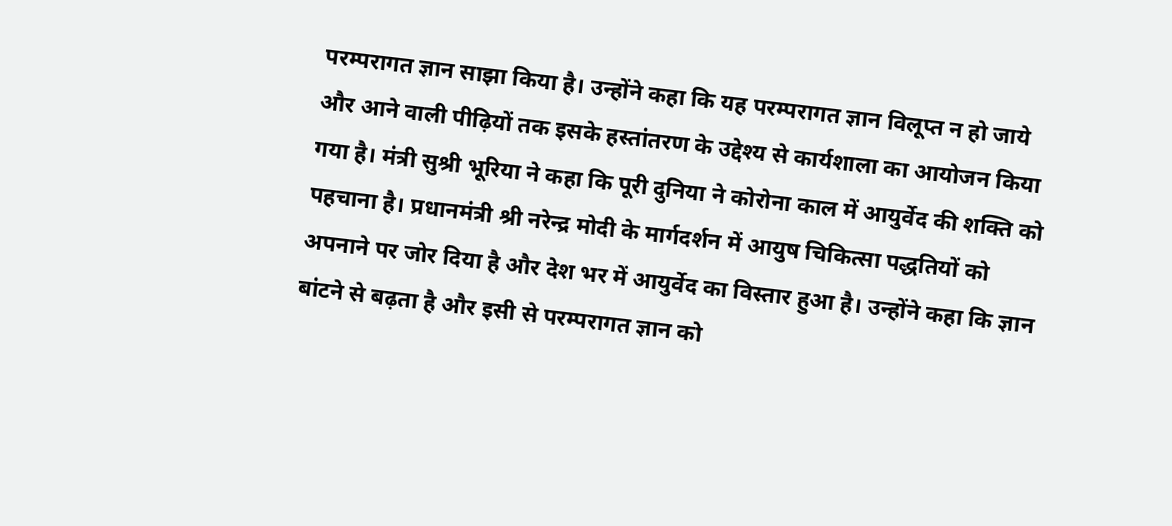परम्परागत ज्ञान साझा किया है। उन्होंने कहा कि यह परम्परागत ज्ञान विलूप्त न हो जाये और आने वाली पीढ़ियों तक इसके हस्तांतरण के उद्देश्य से कार्यशाला का आयोजन किया गया है। मंत्री सुश्री भूरिया ने कहा कि पूरी दुनिया ने कोरोना काल में आयुर्वेद की शक्ति को पहचाना है। प्रधानमंत्री श्री नरेन्द्र मोदी के मार्गदर्शन में आयुष चिकित्सा पद्धतियों को अपनाने पर जोर दिया है और देश भर में आयुर्वेद का विस्तार हुआ है। उन्होंने कहा कि ज्ञान बांटने से बढ़ता है और इसी से परम्परागत ज्ञान को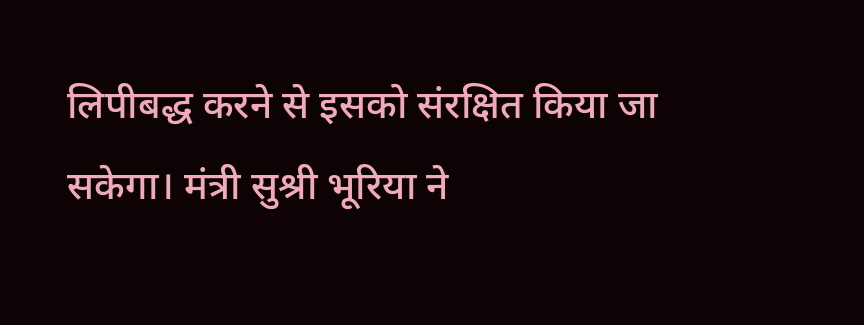लिपीबद्ध करने से इसको संरक्षित किया जा सकेगा। मंत्री सुश्री भूरिया ने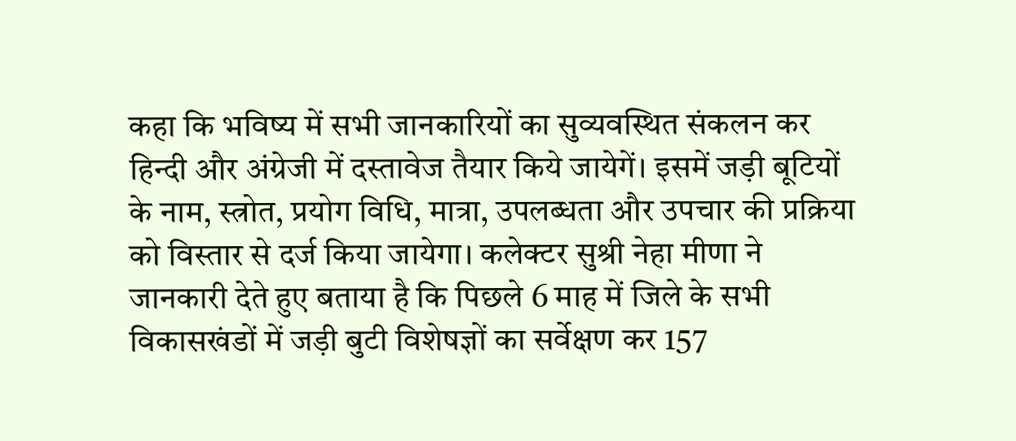कहा कि भविष्य में सभी जानकारियों का सुव्यवस्थित संकलन कर हिन्दी और अंग्रेजी में दस्तावेज तैयार किये जायेगें। इसमें जड़ी बूटियों के नाम, स्त्रोत, प्रयोग विधि, मात्रा, उपलब्धता और उपचार की प्रक्रिया को विस्तार से दर्ज किया जायेगा। कलेक्टर सुश्री नेहा मीणा ने जानकारी देते हुए बताया है कि पिछले 6 माह में जिले के सभी विकासखंडों में जड़ी बुटी विशेषज्ञों का सर्वेक्षण कर 157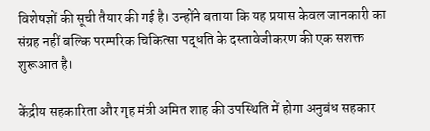विशेषज्ञों की सूची तैयार की गई है। उन्होंने बताया कि यह प्रयास केवल जानकारी का संग्रह नहीं बल्कि परम्परिक चिकित्सा पद्धति के दस्तावेजीकरण की एक सशक्त शुरूआत है।

केंद्रीय सहकारिता और गृह मंत्री अमित शाह की उपस्थिति में होगा अनुबंध सहकार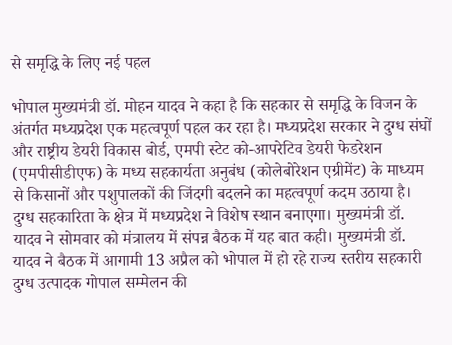से समृद्धि के लिए नई पहल

भोपाल मुख्यमंत्री डॉ. मोहन यादव ने कहा है कि सहकार से समृद्धि के विजन के अंतर्गत मध्यप्रदेश एक महत्वपूर्ण पहल कर रहा है। मध्यप्रदेश सरकार ने दुग्ध संघों और राष्ट्रीय डेयरी विकास बोर्ड, एमपी स्टेट को-आपरेटिव डेयरी फेडरेशन (एमपीसीडीएफ) के मध्य सहकार्यता अनुबंध (कोलेबोरेशन एग्रीमेंट) के माध्यम से किसानों और पशुपालकों की जिंदगी बदलने का महत्वपूर्ण कदम उठाया है। दुग्ध सहकारिता के क्षेत्र में मध्यप्रदेश ने विशेष स्थान बनाएगा। मुख्यमंत्री डॉ. यादव ने सोमवार को मंत्रालय में संपन्न बैठक में यह बात कही। मुख्यमंत्री डॉ. यादव ने बैठक में आगामी 13 अप्रैल को भोपाल में हो रहे राज्य स्तरीय सहकारी दुग्ध उत्पादक गोपाल सम्मेलन की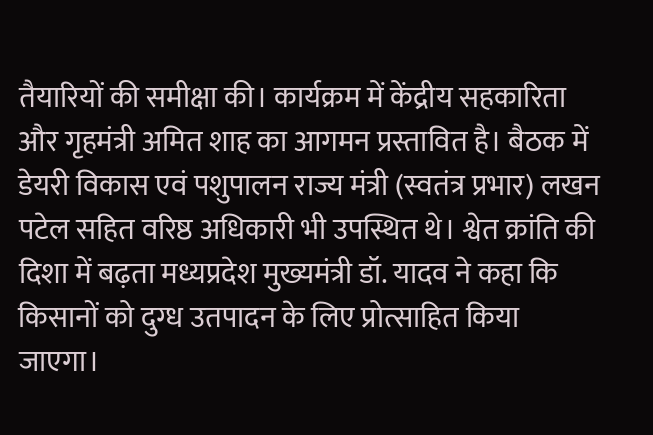तैयारियों की समीक्षा की। कार्यक्रम में केंद्रीय सहकारिता और गृहमंत्री अमित शाह का आगमन प्रस्तावित है। बैठक में डेयरी विकास एवं पशुपालन राज्य मंत्री (स्वतंत्र प्रभार) लखन पटेल सहित वरिष्ठ अधिकारी भी उपस्थित थे। श्वेत क्रांति की दिशा में बढ़ता मध्यप्रदेश मुख्यमंत्री डॉ. यादव ने कहा कि किसानों को दुग्ध उतपादन के लिए प्रोत्साहित किया जाएगा।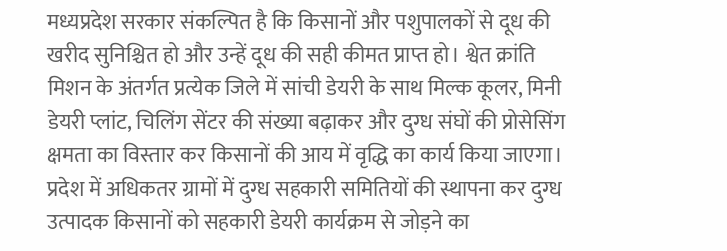मध्यप्रदेश सरकार संकल्पित है कि किसानों और पशुपालकों से दूध की खरीद सुनिश्चित हो और उन्हें दूध की सही कीमत प्राप्त हो। श्वेत क्रांति मिशन के अंतर्गत प्रत्येक जिले में सांची डेयरी के साथ मिल्क कूलर, मिनी डेयरी प्लांट, चिलिंग सेंटर की संख्या बढ़ाकर और दुग्ध संघों की प्रोसेसिंग क्षमता का विस्तार कर किसानों की आय में वृद्धि का कार्य किया जाएगा। प्रदेश में अधिकतर ग्रामों में दुग्ध सहकारी समितियों की स्थापना कर दुग्ध उत्पादक किसानों को सहकारी डेयरी कार्यक्रम से जोड़ने का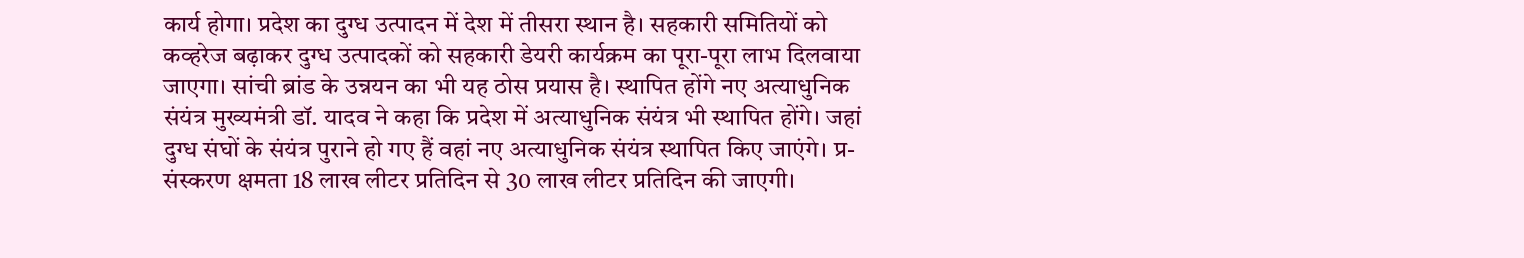कार्य होगा। प्रदेश का दुग्ध उत्पादन में देश में तीसरा स्थान है। सहकारी समितियों को कव्हरेज बढ़ाकर दुग्ध उत्पादकों को सहकारी डेयरी कार्यक्रम का पूरा-पूरा लाभ दिलवाया जाएगा। सांची ब्रांड के उन्नयन का भी यह ठोस प्रयास है। स्थापित होंगे नए अत्याधुनिक संयंत्र मुख्यमंत्री डॉ. यादव ने कहा कि प्रदेश में अत्याधुनिक संयंत्र भी स्थापित होंगे। जहां दुग्ध संघों के संयंत्र पुराने हो गए हैं वहां नए अत्याधुनिक संयंत्र स्थापित किए जाएंगे। प्र-संस्करण क्षमता 18 लाख लीटर प्रतिदिन से 30 लाख लीटर प्रतिदिन की जाएगी।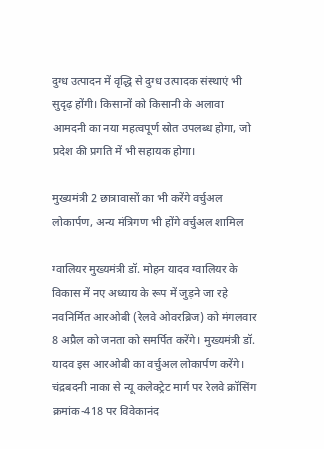दुग्ध उत्पादन में वृद्धि से दुग्ध उत्पादक संस्थाएं भी सुदृढ़ होंगी। किसानों को किसानी के अलावा आमदनी का नया महत्वपूर्ण स्रोत उपलब्ध होगा, जो प्रदेश की प्रगति में भी सहायक होगा।

मुख्यमंत्री 2 छात्रावासों का भी करेंगे वर्चुअल लोकार्पण, अन्य मंत्रिगण भी होंगे वर्चुअल शामिल

ग्वालियर मुख्यमंत्री डॉ. मोहन यादव ग्वालियर के विकास में नए अध्याय के रूप में जुड़ने जा रहे नवनिर्मित आरओबी (रेलवे ओवरब्रिज) को मंगलवार 8 अप्रैल को जनता को समर्पित करेंगे। मुख्यमंत्री डॉ. यादव इस आरओबी का वर्चुअल लोकार्पण करेंगे। चंद्रबदनी नाका से न्यू कलेक्ट्रेट मार्ग पर रेलवे क्रॉसिंग क्रमांक-418 पर विवेकानंद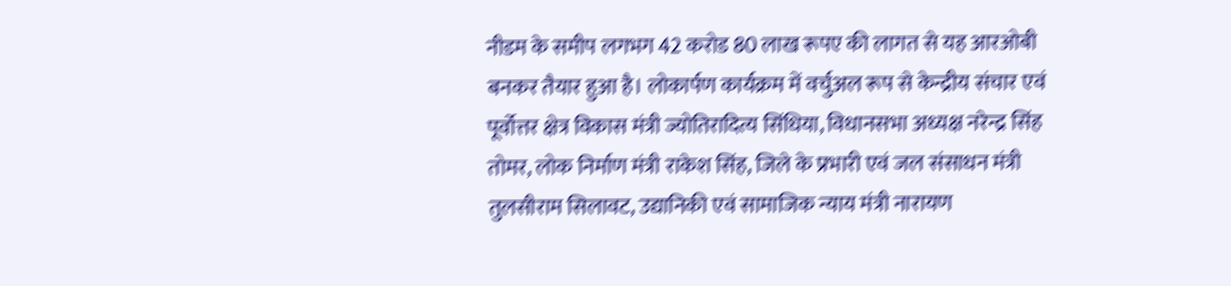नीडम के समीप लगभग 42 करोड 80 लाख रूपए की लागत से यह आरओबी बनकर तैयार हुआ है। लोकार्पण कार्यक्रम में वर्चुअल रूप से केन्द्रीय संचार एवं पूर्वोत्तर क्षेत्र विकास मंत्री ज्योतिरादित्य सिंधिया, विधानसभा अध्यक्ष नरेन्द्र सिंह तोमर, लोक निर्माण मंत्री राकेश सिंह, जिले के प्रभारी एवं जल संसाधन मंत्री तुलसीराम सिलावट, उद्यानिकी एवं सामाजिक न्याय मंत्री नारायण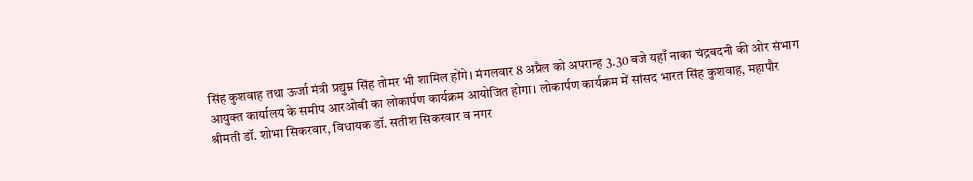सिंह कुशवाह तथा ऊर्जा मंत्री प्रद्युम्न सिंह तोमर भी शामिल होंगे। मंगलवार 8 अप्रैल को अपरान्ह 3.30 बजे यहाँ नाका चंद्रबदनी की ओर संभाग आयुक्त कार्यालय के समीप आरओबी का लोकार्पण कार्यक्रम आयोजित होगा। लोकार्पण कार्यक्रम में सांसद भारत सिंह कुशवाह, महापौर श्रीमती डॉ. शोभा सिकरवार, विधायक डॉ. सतीश सिकरवार व नगर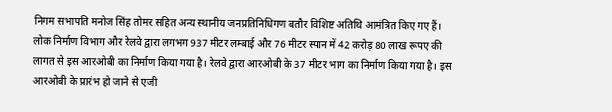निगम सभापति मनोज सिंह तोमर सहित अन्य स्थानीय जनप्रतिनिधिगण बतौर विशिष्ट अतिथि आमंत्रित किए गए हैं। लोक निर्माण विभाग और रेलवे द्वारा लगभग 937 मीटर लम्बाई और 76 मीटर स्पान में 42 करोड़ 80 लाख रूपए की लागत से इस आरओबी का निर्माण किया गया है। रेलवे द्वारा आरओबी के 37 मीटर भाग का निर्माण किया गया है। इस आरओबी के प्रारंभ हो जाने से एजी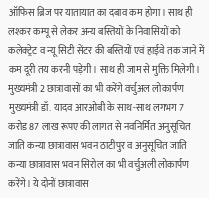ऑफिस ब्रिज पर यातायात का दबाव कम होगा। साथ ही लश्कर कम्पू से लेकर अन्य बस्तियों के निवासियों को कलेक्ट्रेट व न्यू सिटी सेंटर की बस्तियों एवं हाईवे तक जाने में कम दूरी तय करनी पड़ेगी। साथ ही जाम से मुक्ति मिलेगी। मुख्यमंत्री 2 छात्रावासों का भी करेंगे वर्चुअल लोकार्पण मुख्यमंत्री डॉ. यादव आरओबी के साथ-साथ लगभग 7 करोड 87 लाख रूपए की लागत से नवनिर्मित अनुसूचित जाति कन्या छात्रावास भवन ठाटीपुर व अनुसूचित जाति कन्या छात्रावास भवन सिरोल का भी वर्चुअली लोकार्पण करेंगे। ये दोनों छात्रावास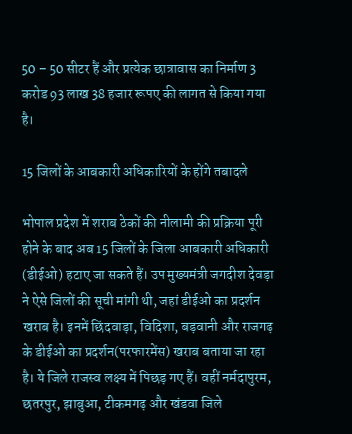50 – 50 सीटर हैं और प्रत्येक छात्रावास का निर्माण 3 करोड 93 लाख 38 हजार रूपए की लागत से किया गया है।

15 जिलों के आबकारी अधिकारियों के होंगे तबादले

भोपाल प्रदेश में शराब ठेकों की नीलामी की प्रक्रिया पूरी होने के बाद अब 15 जिलों के जिला आबकारी अधिकारी (डीईओ) हटाए जा सकते हैं। उप मुख्यमंत्री जगदीश देवड़ा ने ऐसे जिलों की सूची मांगी थी, जहां डीईओ का प्रदर्शन खराब है। इनमें छिंदवाड़ा, विदिशा, बड़वानी और राजगढ़ के डीईओ का प्रदर्शन(परफारमेंस) खराब बताया जा रहा है। ये जिले राजस्व लक्ष्य में पिछड़ गए हैं। वहीं नर्मदापुरम, छतरपुर, झाबुआ, टीकमगढ़ और खंडवा जिले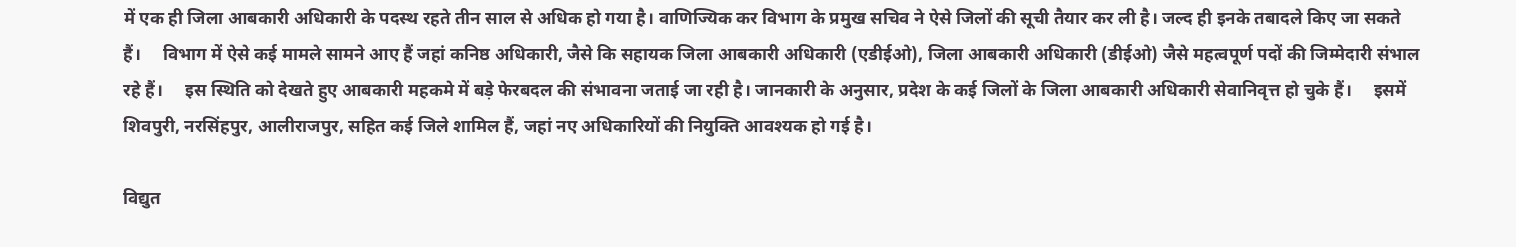में एक ही जिला आबकारी अधिकारी के पदस्थ रहते तीन साल से अधिक हो गया है। वाणिज्यिक कर विभाग के प्रमुख सचिव ने ऐसे जिलों की सूची तैयार कर ली है। जल्द ही इनके तबादले किए जा सकते हैं।     विभाग में ऐसे कई मामले सामने आए हैं जहां कनिष्ठ अधिकारी, जैसे कि सहायक जिला आबकारी अधिकारी (एडीईओ), जिला आबकारी अधिकारी (डीईओ) जैसे महत्वपूर्ण पदों की जिम्मेदारी संभाल रहे हैं।     इस स्थिति को देखते हुए आबकारी महकमे में बड़े फेरबदल की संभावना जताई जा रही है। जानकारी के अनुसार, प्रदेश के कई जिलों के जिला आबकारी अधिकारी सेवानिवृत्त हो चुके हैं।     इसमें शिवपुरी, नरसिंहपुर, आलीराजपुर, सहित कई जिले शामिल हैं, जहां नए अधिकारियों की नियुक्ति आवश्यक हो गई है।

विद्युत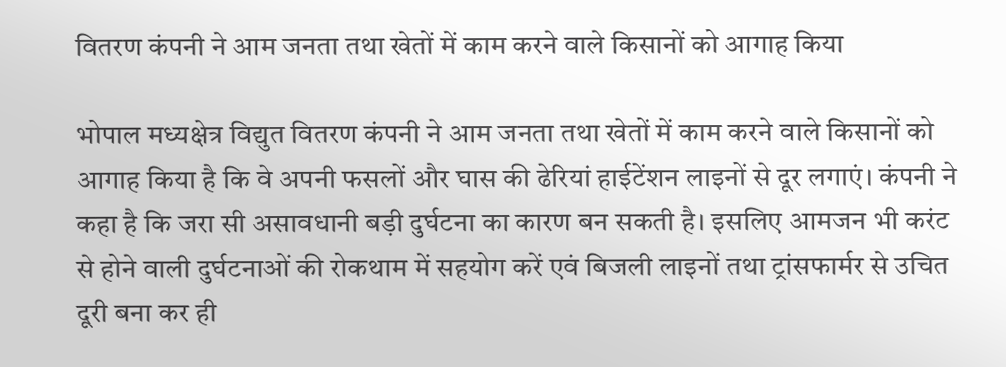वितरण कंपनी ने आम जनता तथा खेतों में काम करने वाले किसानों को आगाह किया

भोपाल मध्यक्षेत्र विद्युत वितरण कंपनी ने आम जनता तथा खेतों में काम करने वाले किसानों को आगाह किया है कि वे अपनी फसलों और घास की ढेरियां हाईटेंशन लाइनों से दूर लगाएं। कंपनी ने कहा है कि जरा सी असावधानी बड़ी दुर्घटना का कारण बन सकती है। इसलिए आमजन भी करंट से होने वाली दुर्घटनाओं की रोकथाम में सहयोग करें एवं बिजली लाइनों तथा ट्रांसफार्मर से उचित दूरी बना कर ही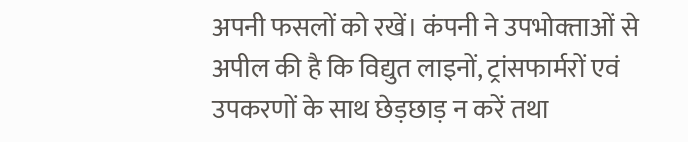अपनी फसलों को रखें। कंपनी ने उपभोक्‍ताओं से अपील की है कि विद्युत लाइनों, ट्रांसफार्मरों एवं उपकरणों के साथ छेड़छाड़ न करें तथा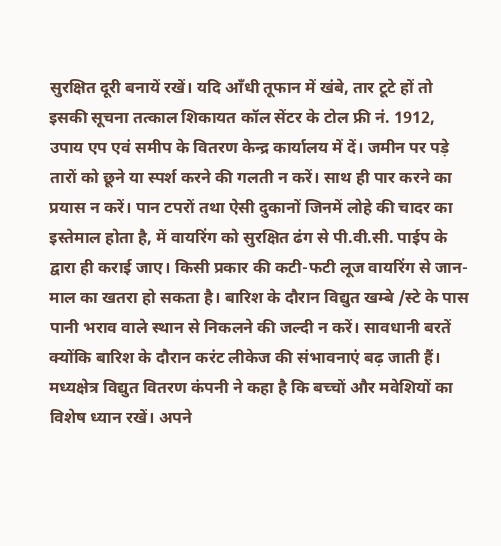सुरक्षित दूरी बनायें रखें। यदि आँधी तूफान में खंबे, तार टूटे हों तो इसकी सूचना तत्काल शिकायत कॉल सेंटर के टोल फ्री नं. 1912, उपाय एप एवं समीप के वितरण केन्द्र कार्यालय में दें। जमीन पर पड़े तारों को छूने या स्पर्श करने की गलती न करें। साथ ही पार करने का प्रयास न करें। पान टपरों तथा ऐसी दुकानों जिनमें लोहे की चादर का इस्तेमाल होता है, में वायरिंग को सुरक्षित ढंग से पी.वी.सी. पाईप के द्वारा ही कराई जाए। किसी प्रकार की कटी-फटी लूज वायरिंग से जान-माल का खतरा हो सकता है। बारिश के दौरान विद्युत खम्बे /स्टे के पास पानी भराव वाले स्थान से निकलने की जल्दी न करें। सावधानी बरतें क्योंकि बारिश के दौरान करंट लीकेज की संभावनाएं बढ़ जाती हैं। मध्यक्षेत्र विद्युत वितरण कंपनी ने कहा है कि बच्चों और मवेशियों का विशेष ध्यान रखें। अपने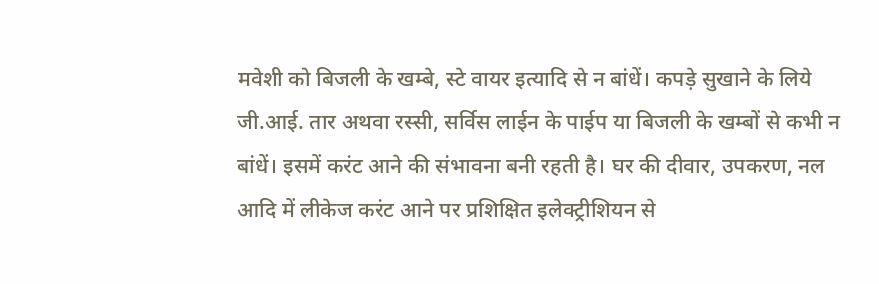मवेशी को बिजली के खम्बे, स्टे वायर इत्यादि से न बांधें। कपड़े सुखाने के लिये जी.आई. तार अथवा रस्सी, सर्विस लाईन के पाईप या बिजली के खम्बों से कभी न बांधें। इसमें करंट आने की संभावना बनी रहती है। घर की दीवार, उपकरण, नल आदि में लीकेज करंट आने पर प्रशिक्षित इलेक्ट्रीशियन से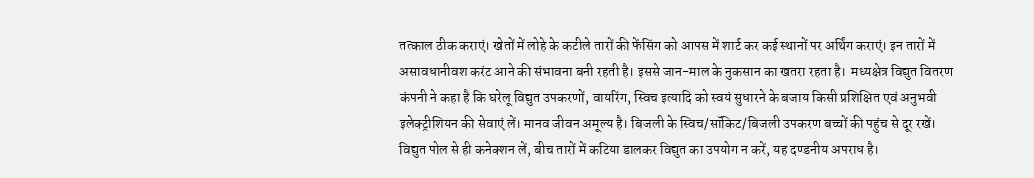तत्काल ठीक कराएं। खेतों में लोहे के कटीले तारों की फेंसिंग को आपस में शार्ट कर कई स्थानों पर अर्थिंग कराएं। इन तारों में असावधानीवश करंट आने की संभावना बनी रहती है। इससे जान-माल के नु‍कसान का खतरा रहता है।  मध्यक्षेत्र विद्युत वितरण कंपनी ने कहा है कि घरेलू विद्युत उपकरणों, वायरिंग, स्विच इत्यादि को स्वयं सुधारने के बजाय किसी प्रशिक्षित एवं अनुभवी इलेक्ट्रीशियन की सेवाएं लें। मानव जीवन अमूल्य है। बिजली के स्विच/सॉकिट/बिजली उपकरण बच्चों की पहुंच से दूर रखें। विद्युत पोल से ही कनेक्शन लें, बीच तारों में कटिया डालकर विद्युत का उपयोग न करें, यह दण्डनीय अपराध है।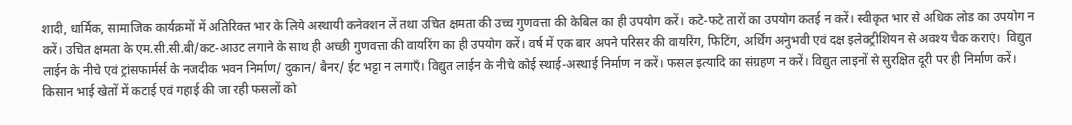शादी, धार्मिक, सामाजिक कार्यक्रमों में अतिरिक्त भार के लिये अस्थायी कनेक्शन लें तथा उचित क्षमता की उच्च गुणवत्ता की केबिल का ही उपयोग करें। कटे-फटे तारों का उपयोग कतई न करें। स्वीकृत भार से अधिक लोड का उपयोग न करें। उचित क्षमता के एम.सी.सी.बी/कट-आउट लगाने के साथ ही अच्छी गुणवत्ता की वायरिंग का ही उपयोग करें। वर्ष में एक बार अपने परिसर की वायरिंग, फिटिंग, अर्थिंग अनुभवी एवं दक्ष इलेक्ट्रीशियन से अवश्य चैक कराएं।  विद्युत लाईन के नीचे एवं ट्रांसफार्मर्स के नजदीक भवन निर्माण/ दुकान/ बैनर/ ईट भट्टा न लगाएँ। विद्युत लाईन के नीचे कोई स्थाई-अस्थाई निर्माण न करें। फसल इत्यादि का संग्रहण न करें। विद्युत लाइनों से सुरक्षित दूरी पर ही निर्माण करें। किसान भाई खेतों में कटाई एवं गहाई की जा रही फसलों को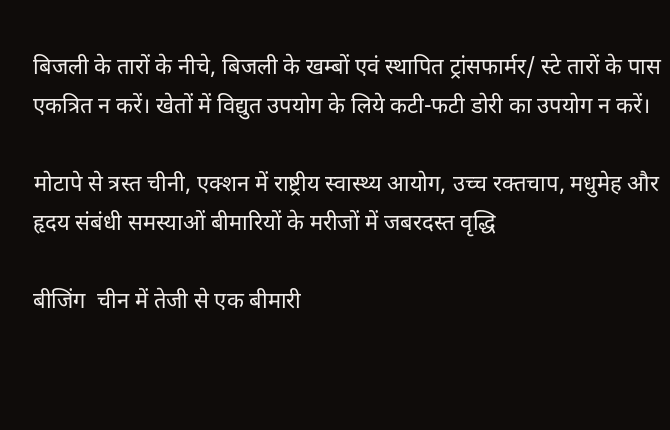बिजली के तारों के नीचे, बिजली के खम्बों एवं स्थापित ट्रांसफार्मर/ स्टे तारों के पास एकत्रित न करें। खेतों में विद्युत उपयोग के लिये कटी-फटी डोरी का उपयोग न करें।

मोटापे से त्रस्त चीनी, एक्शन में राष्ट्रीय स्वास्थ्य आयोग, उच्च रक्तचाप, मधुमेह और हृदय संबंधी समस्याओं बीमारियों के मरीजों में जबरदस्त वृद्धि

बीजिंग  चीन में तेजी से एक बीमारी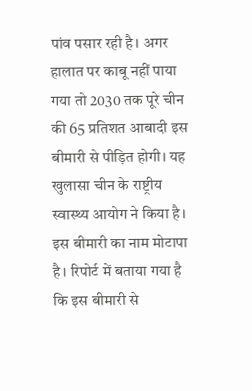पांव पसार रही है। अगर हालात पर काबू नहीं पाया गया तो 2030 तक पूरे चीन की 65 प्रतिशत आबादी इस बीमारी से पीड़ित होगी। यह खुलासा चीन के राष्ट्रीय स्वास्थ्य आयोग ने किया है। इस बीमारी का नाम मोटापा है। रिपोर्ट में बताया गया है कि इस बीमारी से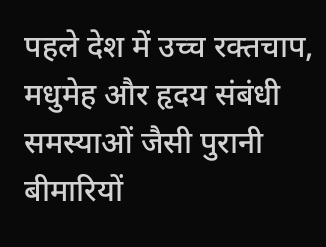पहले देश में उच्च रक्तचाप, मधुमेह और हृदय संबंधी समस्याओं जैसी पुरानी बीमारियों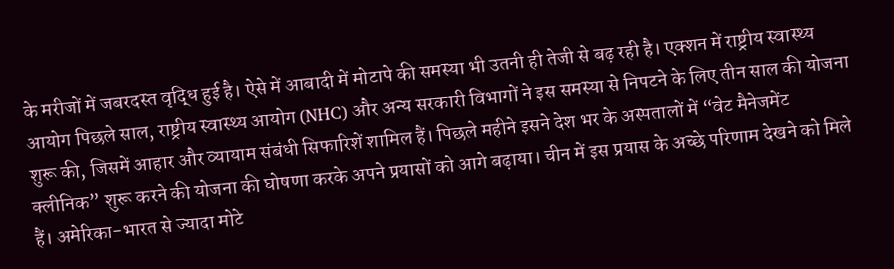के मरीजों में जबरदस्त वृद्धि हुई है। ऐसे में आबादी में मोटापे की समस्या भी उतनी ही तेजी से बढ़ रही है। एक्शन में राष्ट्रीय स्वास्थ्य आयोग पिछले साल, राष्ट्रीय स्वास्थ्य आयोग (NHC) और अन्य सरकारी विभागों ने इस समस्या से निपटने के लिए तीन साल की योजना शुरू की, जिसमें आहार और व्यायाम संबंधी सिफारिशें शामिल हैं। पिछले महीने इसने देश भर के अस्पतालों में “वेट मैनेजमेंट क्लीनिक” शुरू करने की योजना की घोषणा करके अपने प्रयासों को आगे बढ़ाया। चीन में इस प्रयास के अच्छे परिणाम देखने को मिले हैं। अमेरिका-भारत से ज्यादा मोटे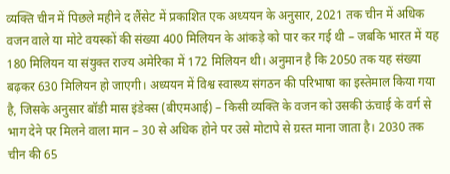व्यक्ति चीन में पिछले महीने द लैंसेट में प्रकाशित एक अध्ययन के अनुसार, 2021 तक चीन में अधिक वजन वाले या मोटे वयस्कों की संख्या 400 मिलियन के आंकड़े को पार कर गई थी – जबकि भारत में यह 180 मिलियन या संयुक्त राज्य अमेरिका में 172 मिलियन थी। अनुमान है कि 2050 तक यह संख्या बढ़कर 630 मिलियन हो जाएगी। अध्ययन में विश्व स्वास्थ्य संगठन की परिभाषा का इस्तेमाल किया गया है, जिसके अनुसार बॉडी मास इंडेक्स (बीएमआई) – किसी व्यक्ति के वजन को उसकी ऊंचाई के वर्ग से भाग देने पर मिलने वाला मान – 30 से अधिक होने पर उसे मोटापे से ग्रस्त माना जाता है। 2030 तक चीन की 65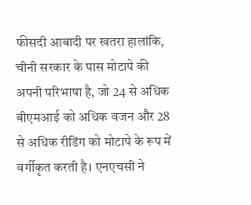फीसदी आबादी पर खतरा हालांकि, चीनी सरकार के पास मोटापे की अपनी परिभाषा है, जो 24 से अधिक बीएमआई को अधिक वजन और 28 से अधिक रीडिंग को मोटापे के रूप में वर्गीकृत करती है। एनएचसी ने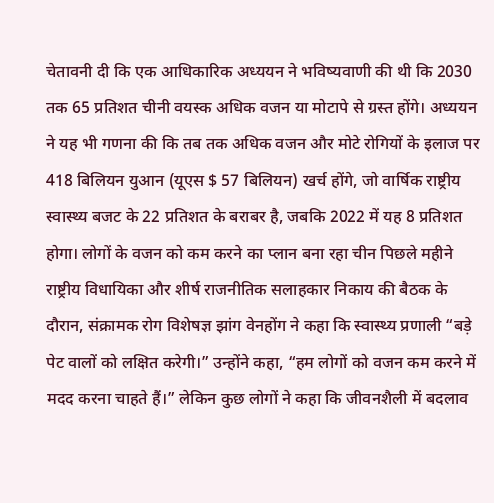चेतावनी दी कि एक आधिकारिक अध्ययन ने भविष्यवाणी की थी कि 2030 तक 65 प्रतिशत चीनी वयस्क अधिक वजन या मोटापे से ग्रस्त होंगे। अध्ययन ने यह भी गणना की कि तब तक अधिक वजन और मोटे रोगियों के इलाज पर 418 बिलियन युआन (यूएस $ 57 बिलियन) खर्च होंगे, जो वार्षिक राष्ट्रीय स्वास्थ्य बजट के 22 प्रतिशत के बराबर है, जबकि 2022 में यह 8 प्रतिशत होगा। लोगों के वजन को कम करने का प्लान बना रहा चीन पिछले महीने राष्ट्रीय विधायिका और शीर्ष राजनीतिक सलाहकार निकाय की बैठक के दौरान, संक्रामक रोग विशेषज्ञ झांग वेनहोंग ने कहा कि स्वास्थ्य प्रणाली “बड़े पेट वालों को लक्षित करेगी।” उन्होंने कहा, “हम लोगों को वजन कम करने में मदद करना चाहते हैं।” लेकिन कुछ लोगों ने कहा कि जीवनशैली में बदलाव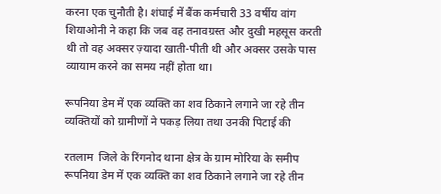करना एक चुनौती है। शंघाई में बैंक कर्मचारी 33 वर्षीय वांग शियाओनी ने कहा कि जब वह तनावग्रस्त और दुखी महसूस करती थी तो वह अक्सर ज़्यादा खाती-पीती थी और अक्सर उसके पास व्यायाम करने का समय नहीं होता था।

रूपनिया डेम में एक व्यक्ति का शव ठिकाने लगाने जा रहे तीन व्यक्तियों को ग्रामीणों ने पकड़ लिया तथा उनकी पिटाई की

रतलाम  जिले के रिंगनोद थाना क्षेत्र के ग्राम मोरिया के समीप रूपनिया डेम में एक व्यक्ति का शव ठिकाने लगाने जा रहे तीन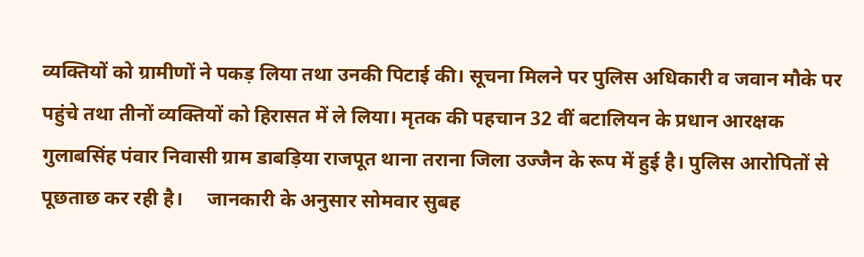व्यक्तियों को ग्रामीणों ने पकड़ लिया तथा उनकी पिटाई की। सूचना मिलने पर पुलिस अधिकारी व जवान मौके पर पहुंचे तथा तीनों व्यक्तियों को हिरासत में ले लिया। मृतक की पहचान 32 वीं बटालियन के प्रधान आरक्षक गुलाबसिंह पंवार निवासी ग्राम डाबड़िया राजपूत थाना तराना जिला उज्जैन के रूप में हुई है। पुलिस आरोपितों से पूछताछ कर रही है।     जानकारी के अनुसार सोमवार सुबह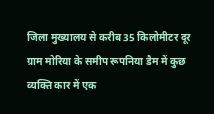जिला मुख्यालय से करीब 35 किलोमीटर दूर ग्राम मोरिया के समीप रूपनिया डैम में कुछ व्यक्ति कार में एक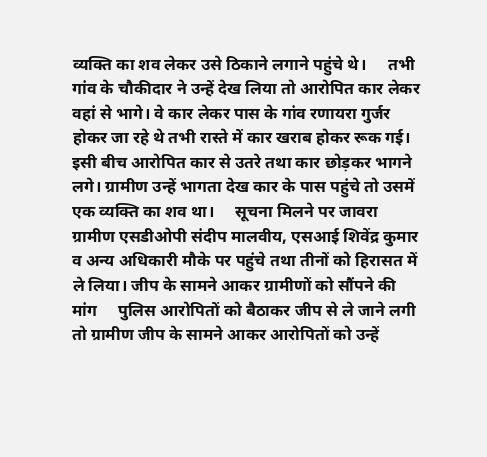व्यक्ति का शव लेकर उसे ठिकाने लगाने पहुंचे थे।     तभी गांव के चौकीदार ने उन्हें देख लिया तो आरोपित कार लेकर वहां से भागे। वे कार लेकर पास के गांव रणायरा गुर्जर होकर जा रहे थे तभी रास्ते में कार खराब होकर रूक गई।     इसी बीच आरोपित कार से उतरे तथा कार छोड़कर भागने लगे। ग्रामीण उन्हें भागता देख कार के पास पहुंचे तो उसमें एक व्यक्ति का शव था।     सूचना मिलने पर जावरा ग्रामीण एसडीओपी संदीप मालवीय, एसआई शिवेंद्र कुमार व अन्य अधिकारी मौके पर पहुंचे तथा तीनों को हिरासत में ले लिया। जीप के सामने आकर ग्रामीणों को सौंपने की मांग     पुलिस आरोपितों को बैठाकर जीप से ले जाने लगी तो ग्रामीण जीप के सामने आकर आरोपितों को उन्हें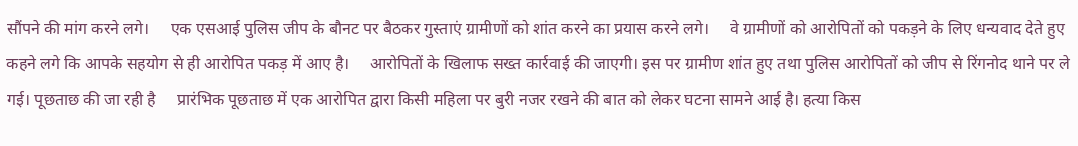सौंपने की मांग करने लगे।     एक एसआई पुलिस जीप के बौनट पर बैठकर गुस्ताएं ग्रामीणों को शांत करने का प्रयास करने लगे।     वे ग्रामीणों को आरोपितों को पकड़ने के लिए धन्यवाद देते हुए कहने लगे कि आपके सहयोग से ही आरोपित पकड़ में आए है।     आरोपितों के खिलाफ सख्त कार्रवाई की जाएगी। इस पर ग्रामीण शांत हुए तथा पुलिस आरोपितों को जीप से रिंगनोद थाने पर ले गई। पूछताछ की जा रही है     प्रारंभिक पूछताछ में एक आरोपित द्वारा किसी महिला पर बुरी नजर रखने की बात को लेकर घटना सामने आई है। हत्या किस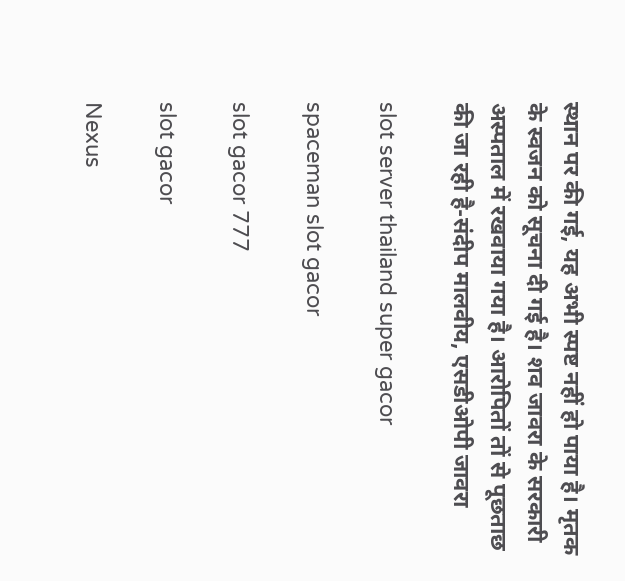स्थान पर की गई, यह अभी स्पष्ट नहीं हो पाया है। मृतक के स्वजन को सूचना दी गई है। शव जावरा के सरकारी अस्पताल में रखवाया गया है। आरोपितों तों से पूछताछ की जा रही है-संदीप मालवीय, एसडीओपी जावरा

slot server thailand super gacor

spaceman slot gacor

slot gacor 777

slot gacor

Nexus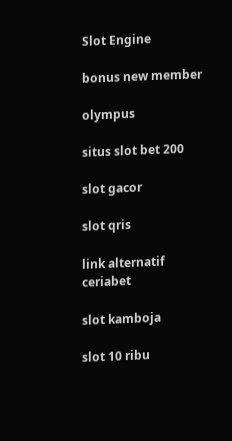Slot Engine

bonus new member

olympus

situs slot bet 200

slot gacor

slot qris

link alternatif ceriabet

slot kamboja

slot 10 ribu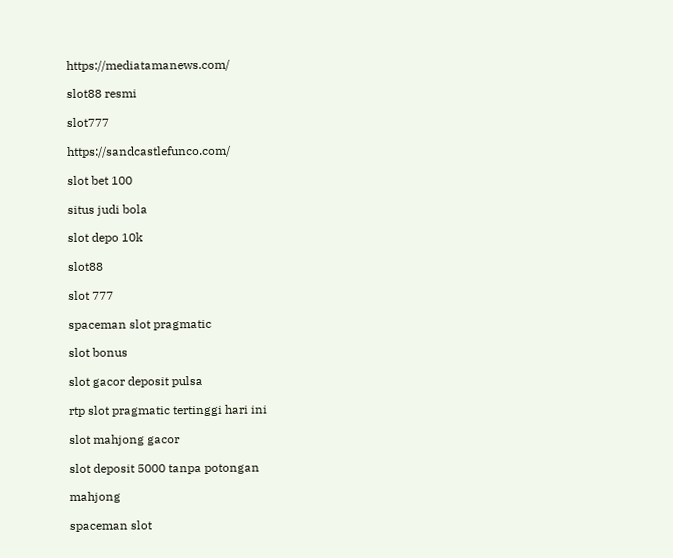https://mediatamanews.com/

slot88 resmi

slot777

https://sandcastlefunco.com/

slot bet 100

situs judi bola

slot depo 10k

slot88

slot 777

spaceman slot pragmatic

slot bonus

slot gacor deposit pulsa

rtp slot pragmatic tertinggi hari ini

slot mahjong gacor

slot deposit 5000 tanpa potongan

mahjong

spaceman slot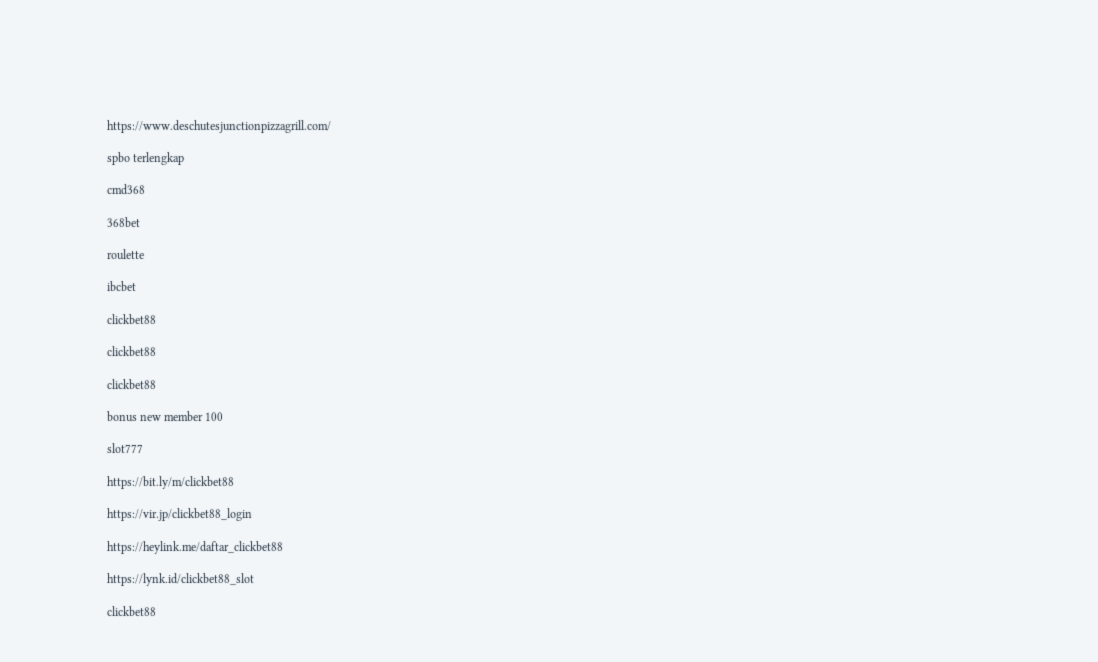https://www.deschutesjunctionpizzagrill.com/

spbo terlengkap

cmd368

368bet

roulette

ibcbet

clickbet88

clickbet88

clickbet88

bonus new member 100

slot777

https://bit.ly/m/clickbet88

https://vir.jp/clickbet88_login

https://heylink.me/daftar_clickbet88

https://lynk.id/clickbet88_slot

clickbet88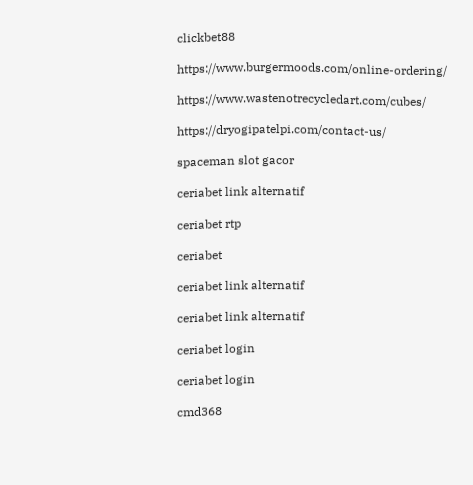clickbet88

https://www.burgermoods.com/online-ordering/

https://www.wastenotrecycledart.com/cubes/

https://dryogipatelpi.com/contact-us/

spaceman slot gacor

ceriabet link alternatif

ceriabet rtp

ceriabet

ceriabet link alternatif

ceriabet link alternatif

ceriabet login

ceriabet login

cmd368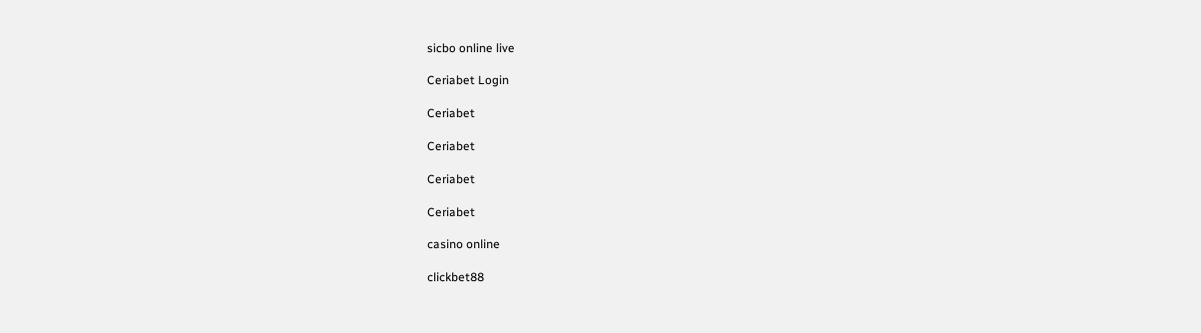sicbo online live

Ceriabet Login

Ceriabet

Ceriabet

Ceriabet

Ceriabet

casino online

clickbet88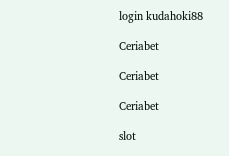login kudahoki88

Ceriabet

Ceriabet

Ceriabet

slot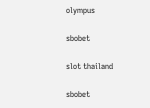olympus

sbobet

slot thailand

sbobet